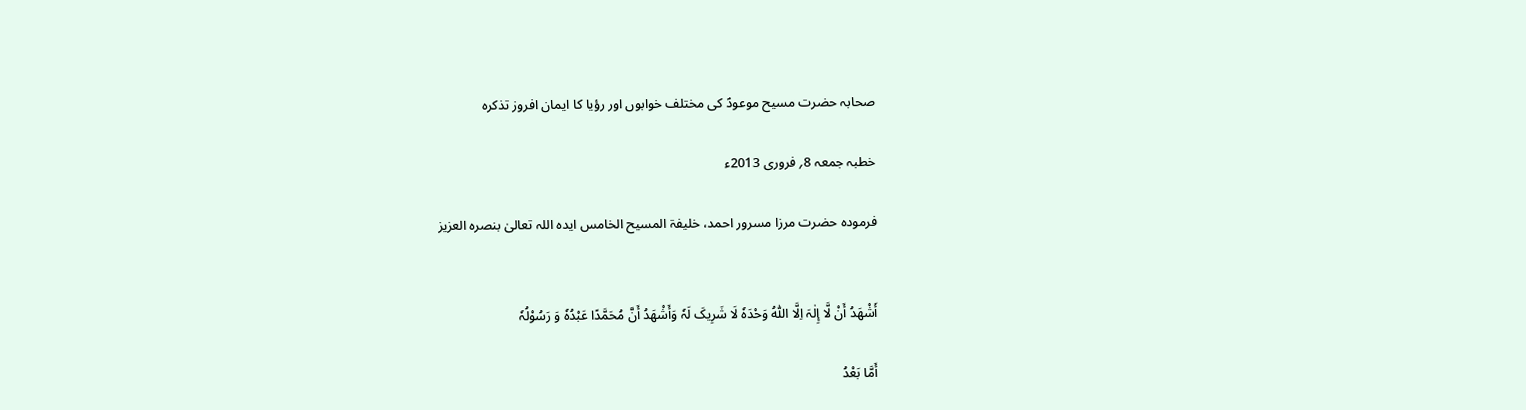صحابہ حضرت مسیح موعودؑ کی مختلف خوابوں اور رؤیا کا ایمان افروز تذکرہ

خطبہ جمعہ 8؍ فروری 2013ء

فرمودہ حضرت مرزا مسرور احمد، خلیفۃ المسیح الخامس ایدہ اللہ تعالیٰ بنصرہ العزیز


أَشْھَدُ أَنْ لَّا إِلٰہَ اِلَّا اللّٰہُ وَحْدَہٗ لَا شَرِیکَ لَہٗ وَأَشْھَدُ أَنَّ مُحَمَّدًا عَبْدُہٗ وَ رَسُوْلُہٗ

أَمَّا بَعْدُ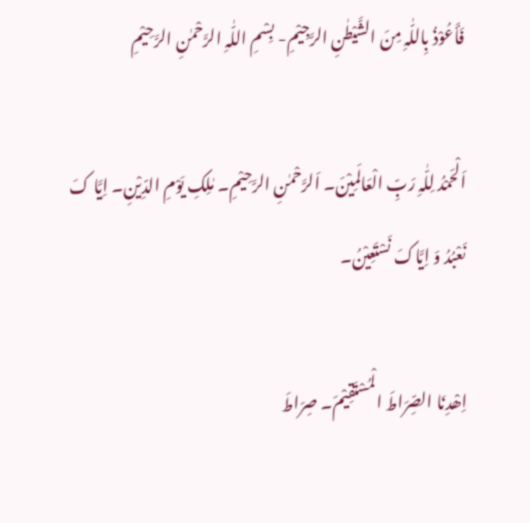فَأَعُوْذُ بِاللّٰہِ مِنَ الشَّیْطٰنِ الرَّجِیْمِ- بِسْمِ اللّٰہِ الرَّحْمٰنِ الرَّحِیْمِ

اَلْحَمْدُ لِلّٰہِ رَبِّ الْعَالَمِیْنَ۔ اَلرَّحْمٰنِ الرَّحِیْمِ۔ مٰلِکِ یَوْمِ الدِّیْنِ۔ اِیَّا کَ نَعْبُدُ وَ اِیَّاکَ نَسْتَعِیْنُ۔

اِھْدِنَا الصِّرَاطَ الْمُسْتَقِیْمَ۔ صِرَاطَ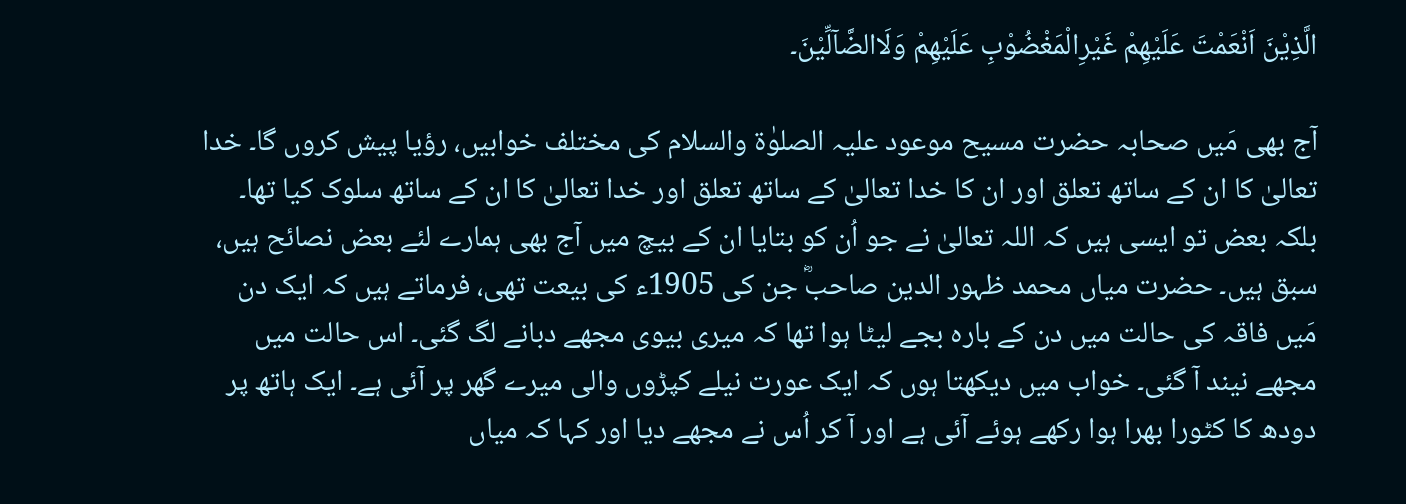الَّذِیْنَ اَنْعَمْتَ عَلَیْھِمْ غَیْرِالْمَغْضُوْبِ عَلَیْھِمْ وَلَاالضَّآلِّیْنَ۔

آج بھی مَیں صحابہ حضرت مسیح موعود علیہ الصلوٰۃ والسلام کی مختلف خوابیں، رؤیا پیش کروں گا۔ خدا تعالیٰ کا ان کے ساتھ تعلق اور ان کا خدا تعالیٰ کے ساتھ تعلق اور خدا تعالیٰ کا ان کے ساتھ سلوک کیا تھا۔ بلکہ بعض تو ایسی ہیں کہ اللہ تعالیٰ نے جو اُن کو بتایا ان کے بیچ میں آج بھی ہمارے لئے بعض نصائح ہیں، سبق ہیں۔ حضرت میاں محمد ظہور الدین صاحبؓ جن کی 1905ء کی بیعت تھی، فرماتے ہیں کہ ایک دن مَیں فاقہ کی حالت میں دن کے بارہ بجے لیٹا ہوا تھا کہ میری بیوی مجھے دبانے لگ گئی۔ اس حالت میں مجھے نیند آ گئی۔ خواب میں دیکھتا ہوں کہ ایک عورت نیلے کپڑوں والی میرے گھر پر آئی ہے۔ ایک ہاتھ پر دودھ کا کٹورا بھرا ہوا رکھے ہوئے آئی ہے اور آ کر اُس نے مجھے دیا اور کہا کہ میاں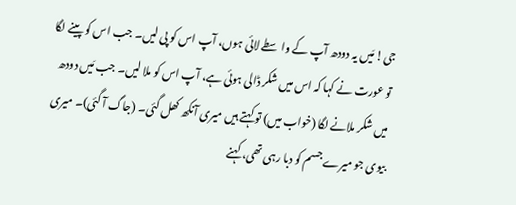جی! مَیں یہ دودھ آپ کے واسطے لائی ہوں، آپ اس کو پی لیں۔ جب اس کو پینے لگا تو عورت نے کہا کہ اس میں شکر ڈالی ہوئی ہے، آپ اس کو ملا لیں۔ جب مَیں دودھ میں شکر ملانے لگا (خواب میں) تو کہتے ہیں میری آنکھ کھل گئی۔ (جاگ آ گئی)۔ میری بیوی جو میرے جسم کو دبا رہی تھی، کہنے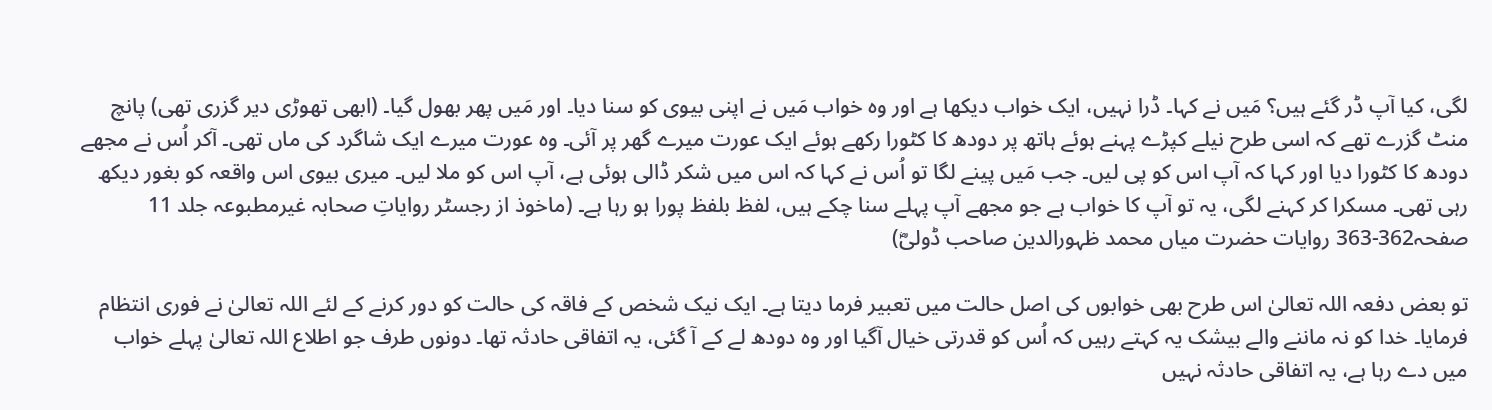لگی، کیا آپ ڈر گئے ہیں؟ مَیں نے کہا۔ ڈرا نہیں، ایک خواب دیکھا ہے اور وہ خواب مَیں نے اپنی بیوی کو سنا دیا۔ اور مَیں پھر بھول گیا۔ (ابھی تھوڑی دیر گزری تھی) پانچ منٹ گزرے تھے کہ اسی طرح نیلے کپڑے پہنے ہوئے ہاتھ پر دودھ کا کٹورا رکھے ہوئے ایک عورت میرے گھر پر آئی۔ وہ عورت میرے ایک شاگرد کی ماں تھی۔ آکر اُس نے مجھے دودھ کا کٹورا دیا اور کہا کہ آپ اس کو پی لیں۔ جب مَیں پینے لگا تو اُس نے کہا کہ اس میں شکر ڈالی ہوئی ہے، آپ اس کو ملا لیں۔ میری بیوی اس واقعہ کو بغور دیکھ رہی تھی۔ مسکرا کر کہنے لگی، یہ تو آپ کا خواب ہے جو مجھے آپ پہلے سنا چکے ہیں، لفظ بلفظ پورا ہو رہا ہے۔ (ماخوذ از رجسٹر روایاتِ صحابہ غیرمطبوعہ جلد 11 صفحہ362-363 روایات حضرت میاں محمد ظہورالدین صاحب ڈولیؓ)

تو بعض دفعہ اللہ تعالیٰ اس طرح بھی خوابوں کی اصل حالت میں تعبیر فرما دیتا ہے۔ ایک نیک شخص کے فاقہ کی حالت کو دور کرنے کے لئے اللہ تعالیٰ نے فوری انتظام فرمایا۔ خدا کو نہ ماننے والے بیشک یہ کہتے رہیں کہ اُس کو قدرتی خیال آگیا اور وہ دودھ لے کے آ گئی، یہ اتفاقی حادثہ تھا۔ دونوں طرف جو اطلاع اللہ تعالیٰ پہلے خواب میں دے رہا ہے، یہ اتفاقی حادثہ نہیں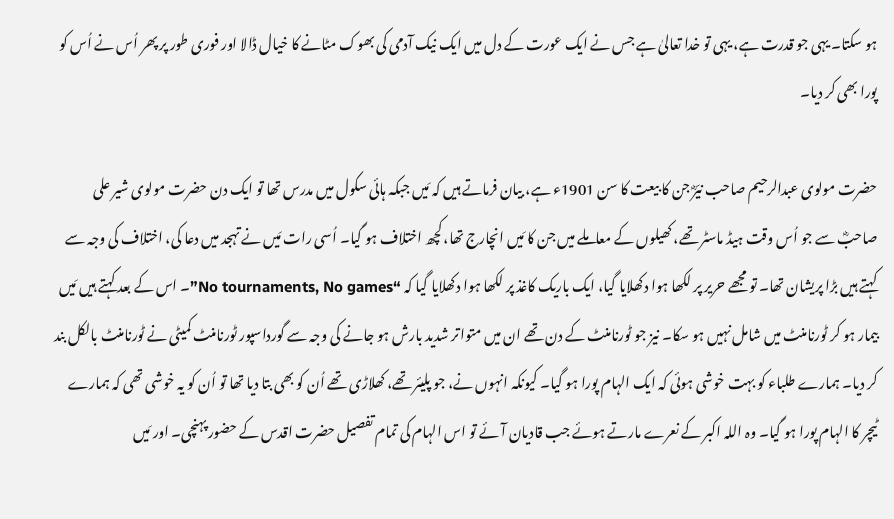ہو سکتا۔ یہی جو قدرت ہے، یہی تو خدا تعالیٰ ہے جس نے ایک عورت کے دل میں ایک نیک آدمی کی بھوک مٹانے کا خیال ڈالا اور فوری طور پر پھر اُس نے اُس کو پورا بھی کر دیا۔

حضرت مولوی عبدالرحیم صاحب نیّرؓ جن کا بیعت کا سن 1901ء ہے، بیان فرماتے ہیں کہ مَیں جبکہ ہائی سکول میں مدرس تھا تو ایک دن حضرت مولوی شیر علی صاحبؓ سے جو اُس وقت ہیڈ ماسٹر تھے، کھیلوں کے معاملے میں جن کا مَیں انچارج تھا، کچھ اختلاف ہو گیا۔ اُسی رات مَیں نے تہجد میں دعا کی، اختلاف کی وجہ سے کہتے ہیں بڑا پریشان تھا۔ تو مجھے حریر پر لکھا ہوا دکھلایا گیا، ایک باریک کاغذ پر لکھا ہوا دکھلایا گیا کہ “No tournaments, No games”۔ اس کے بعد کہتے ہیں مَیں بیمار ہو کر ٹورنامنٹ میں شامل نہیں ہو سکا۔ نیز جو ٹورنامنٹ کے دن تھے ان میں متواتر شدید بارش ہو جانے کی وجہ سے گورداسپور ٹورنامنٹ کمیٹی نے ٹورنامنٹ بالکل بند کر دیا۔ ہمارے طلباء کو بہت خوشی ہوئی کہ ایک الہام پورا ہو گیا۔ کیونکہ انہوں نے، جو پلیئر تھے، کھلاڑی تھے اُن کو بھی بتا دیا تھا تو اُن کو یہ خوشی تھی کہ ہمارے ٹیچر کا الہام پورا ہو گیا۔ وہ اللہ اکبر کے نعرے مارتے ہوئے جب قادیان آئے تو اس الہام کی تمام تفصیل حضرت اقدس کے حضور پہنچی۔ اور مَیں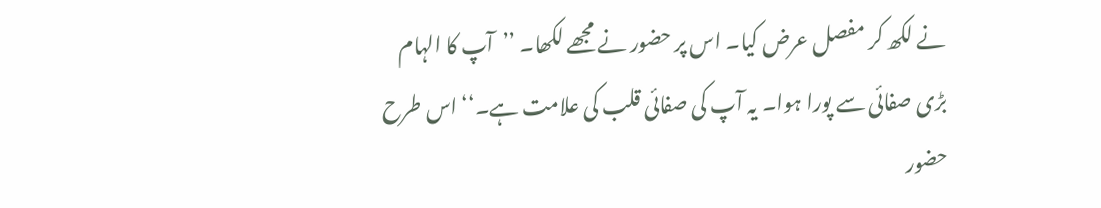نے لکھ کر مفصل عرض کیا۔ اس پر حضور نے مجھے لکھا۔ ’’آپ کا الہام بڑی صفائی سے پورا ہوا۔ یہ آپ کی صفائی قلب کی علامت ہے۔‘‘ اس طرح حضور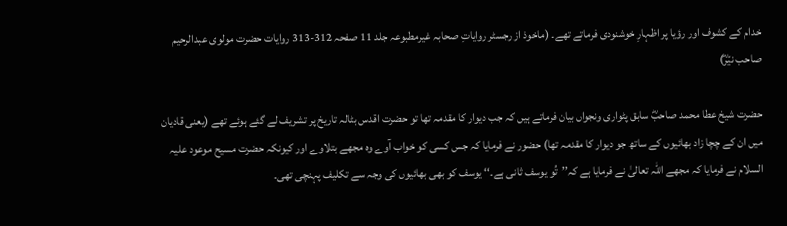خدام کے کشوف اور رؤیا پر اظہارِ خوشنودی فرماتے تھے۔ (ماخوذ از رجسٹر روایاتِ صحابہ غیرمطبوعہ جلد 11 صفحہ 312-313 روایات حضرت مولوی عبدالرحیم صاحب نیّرؓ)

حضرت شیخ عطا محمد صاحبؓ سابق پٹواری ونجواں بیان فرماتے ہیں کہ جب دیوار کا مقدمہ تھا تو حضرت اقدس بٹالہ تاریخ پر تشریف لے گئے ہوئے تھے (یعنی قادیان میں ان کے چچا زاد بھائیوں کے ساتھ جو دیوار کا مقدمہ تھا) حضور نے فرمایا کہ جس کسی کو خواب آوے وہ مجھے بتلاوے اور کیونکہ حضرت مسیح موعود علیہ السلام نے فرمایا کہ مجھے اللہ تعالیٰ نے فرمایا ہے کہ’’تُو یوسف ثانی ہے۔‘‘ یوسف کو بھی بھائیوں کی وجہ سے تکلیف پہنچی تھی۔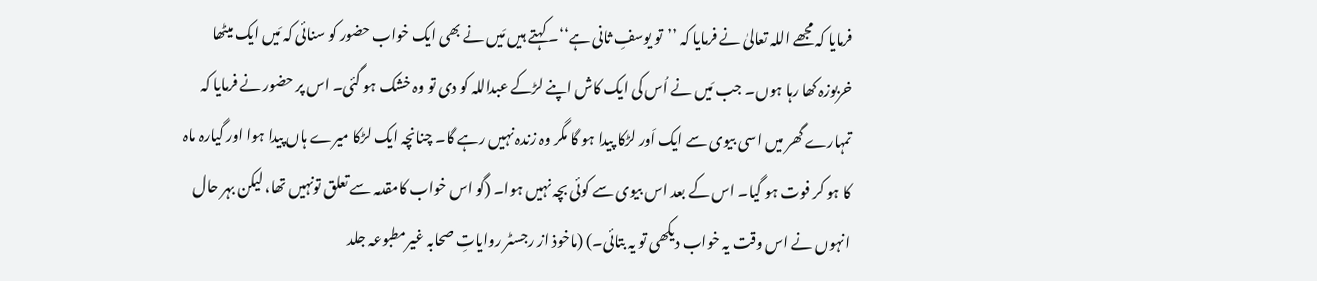فرمایا کہ مجھے اللہ تعالیٰ نے فرمایا کہ ’’تو یوسفِ ثانی ہے‘‘۔ کہتے ہیں مَیں نے بھی ایک خواب حضور کو سنائی کہ مَیں ایک میٹھا خربوزہ کھا رہا ہوں۔ جب مَیں نے اُس کی ایک کاش اپنے لڑکے عبداللہ کو دی تو وہ خشک ہو گئی۔ اس پر حضور نے فرمایا کہ تمہارے گھر میں اسی بیوی سے ایک اَور لڑکا پیدا ہو گا مگر وہ زندہ نہیں رہے گا۔ چنانچہ ایک لڑکا میرے ہاں پیدا ہوا اور گیارہ ماہ کا ہو کر فوت ہو گیا۔ اس کے بعد اس بیوی سے کوئی بچہ نہیں ہوا۔ (گو اس خواب کامقدمہ سے تعلق تونہیں تھا، لیکن بہر حال انہوں نے اس وقت یہ خواب دیکھی تو یہ بتائی۔) (ماخوذ از رجسٹر روایاتِ صحابہ غیرمطبوعہ جلد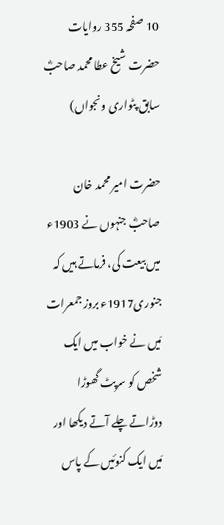10 صفحہ 355 روایات حضرت شیخ عطا محمد صاحبؓ سابق پٹواری ونجواں)

حضرت امیر محمد خان صاحبؓ جنہوں نے 1903ء میں بیعت کی، فرماتے ہیں کہ جنوری1917ء بروز جمعرات مَیں نے خواب میں ایک شخص کو سرپٹ گھوڑا دوڑاتے چلے آتے دیکھا اور مَیں ایک کنوئیں کے پاس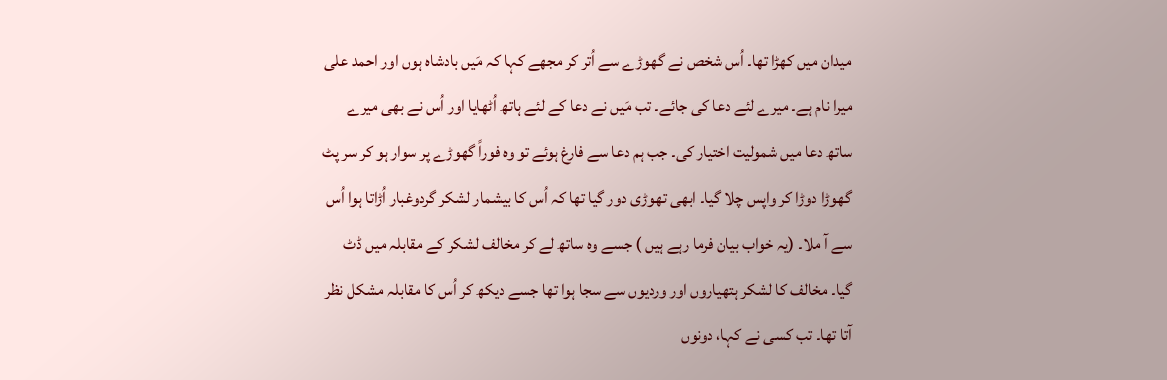میدان میں کھڑا تھا۔ اُس شخص نے گھوڑے سے اُتر کر مجھے کہا کہ مَیں بادشاہ ہوں اور احمد علی میرا نام ہے۔ میرے لئے دعا کی جائے۔ تب مَیں نے دعا کے لئے ہاتھ اُٹھایا اور اُس نے بھی میرے ساتھ دعا میں شمولیت اختیار کی۔ جب ہم دعا سے فارغ ہوئے تو وہ فوراً گھوڑے پر سوار ہو کر سر پٹ گھوڑا دوڑا کر واپس چلا گیا۔ ابھی تھوڑی دور گیا تھا کہ اُس کا بیشمار لشکر گردوغبار اُڑاتا ہوا اُس سے آ ملا۔ (یہ خواب بیان فرما رہے ہیں ) جسے وہ ساتھ لے کر مخالف لشکر کے مقابلہ میں ڈٹ گیا۔ مخالف کا لشکر ہتھیاروں اور وردیوں سے سجا ہوا تھا جسے دیکھ کر اُس کا مقابلہ مشکل نظر آتا تھا۔ تب کسی نے کہا، دونوں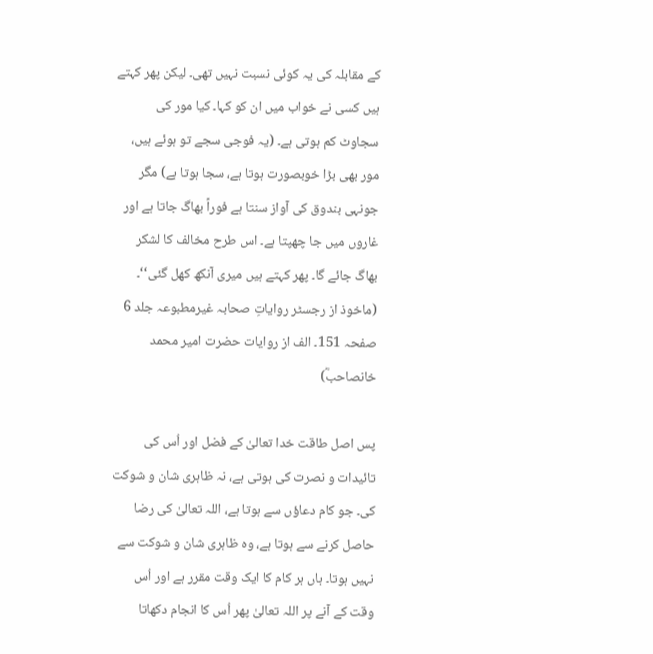کے مقابلہ کی یہ کوئی نسبت نہیں تھی۔ لیکن پھر کہتے ہیں کسی نے خواب میں ان کو کہا۔ کیا مور کی سجاوٹ کم ہوتی ہے۔ (یہ فوجی سجے تو ہوئے ہیں، مور بھی بڑا خوبصورت ہوتا ہے، سجا ہوتا ہے) مگر جونہی بندوق کی آواز سنتا ہے فوراً بھاگ جاتا ہے اور غاروں میں جا چھپتا ہے۔ اس طرح مخالف کا لشکر بھاگ جائے گا۔ پھر کہتے ہیں میری آنکھ کھل گئی‘‘۔ (ماخوذ از رجسٹر روایاتِ صحابہ غیرمطبوعہ جلد 6 صفحہ 151۔ الف از روایات حضرت امیر محمد خانصاحبؓ)

پس اصل طاقت خدا تعالیٰ کے فضل اور اُس کی تائیدات و نصرت کی ہوتی ہے، نہ ظاہری شان و شوکت کی۔ جو کام دعاؤں سے ہوتا ہے، اللہ تعالیٰ کی رضا حاصل کرنے سے ہوتا ہے، وہ ظاہری شان و شوکت سے نہیں ہوتا۔ ہاں ہر کام کا ایک وقت مقرر ہے اور اُس وقت کے آنے پر اللہ تعالیٰ پھر اُس کا انجام دکھاتا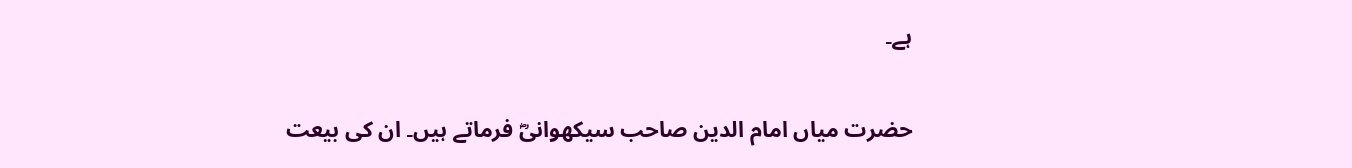ہے۔

حضرت میاں امام الدین صاحب سیکھوانیؓ فرماتے ہیں۔ ان کی بیعت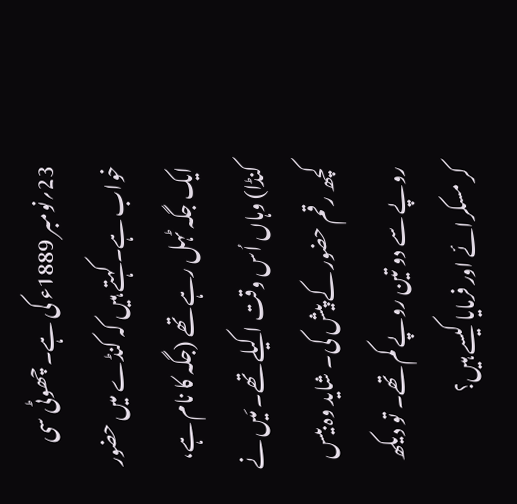23؍نومبر 1889ء کی ہے۔ چھوٹی سی خواب ہے۔ کہتے ہیں کہ کنڈے میں حضور ایک جگہ ٹہل رہے تھے (جگہ کا نام ہے، کنڈا) وہاں اُس وقت اکیلے تھے۔ مَیں نے کچھ رقم حضور کے پیش کی۔ شاید وہ بیس روپے سے دو تین روپے کم تھے۔ تو دیکھ کر مسکرائے اور فرمایا کیسے ہیں؟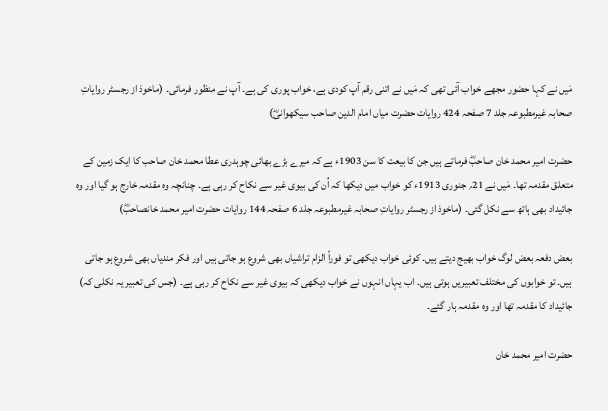مَیں نے کہا حضور مجھے خواب آئی تھی کہ مَیں نے اتنی رقم آپ کودی ہے، خواب پوری کی ہے۔ آپ نے منظور فرمائی۔ (ماخوذ از رجسٹر روایاتِ صحابہ غیرمطبوعہ جلد 7 صفحہ 424 روایات حضرت میاں امام الدین صاحب سیکھوانیؓ)

حضرت امیر محمد خان صاحبؓ فرماتے ہیں جن کا بیعت کا سن 1903ء ہے کہ میرے بڑے بھائی چوہدری عطا محمد خان صاحب کا ایک زمین کے متعلق مقدمہ تھا۔ مَیں نے 21؍ جنوری 1913ء کو خواب میں دیکھا کہ اُن کی بیوی غیر سے نکاح کر رہی ہے۔ چنانچہ وہ مقدمہ خارج ہو گیا اور وہ جائیداد بھی ہاتھ سے نکل گئی۔ (ماخوذ از رجسٹر روایاتِ صحابہ غیرمطبوعہ جلد 6 صفحہ 144 روایات حضرت امیر محمد خانصاحبؓ)

بعض دفعہ بعض لوگ خواب بھیج دیتے ہیں۔ کوئی خواب دیکھی تو فوراً الزام تراشیاں بھی شروع ہو جاتی ہیں اور فکر مندیاں بھی شروع ہو جاتی ہیں۔ تو خوابوں کی مختلف تعبیریں ہوتی ہیں۔ اب یہاں انہوں نے خواب دیکھی کہ بیوی غیر سے نکاح کر رہی ہے۔ (جس کی تعبیر یہ نکلی کہ) جائیداد کا مقدمہ تھا اور وہ مقدمہ ہار گئے۔

حضرت امیر محمد خان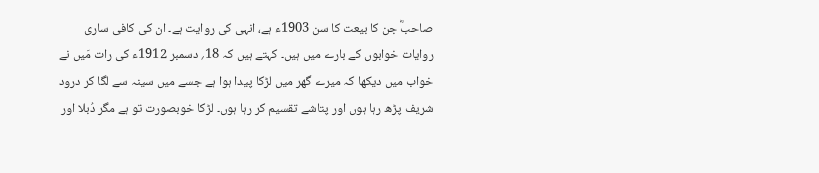صاحبؓ جن کا بیعت کا سن 1903ء ہے، انہی کی روایت ہے۔ ان کی کافی ساری روایات خوابوں کے بارے میں ہیں۔ کہتے ہیں کہ 18؍ دسمبر 1912ء کی رات مَیں نے خواب میں دیکھا کہ میرے گھر میں لڑکا پیدا ہوا ہے جسے میں سینہ سے لگا کر درود شریف پڑھ رہا ہوں اور پتاشے تقسیم کر رہا ہوں۔ لڑکا خوبصورت تو ہے مگر دُبلا اور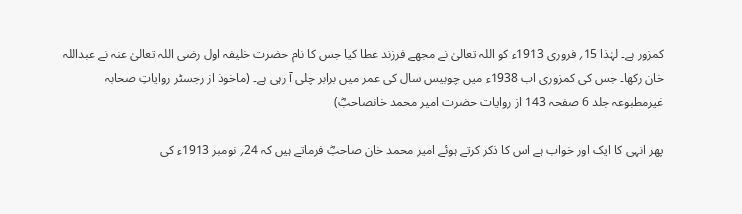کمزور ہے۔ لہٰذا 15؍ فروری 1913ء کو اللہ تعالیٰ نے مجھے فرزند عطا کیا جس کا نام حضرت خلیفہ اول رضی اللہ تعالیٰ عنہ نے عبداللہ خان رکھا۔ جس کی کمزوری اب 1938ء میں چوبیس سال کی عمر میں برابر چلی آ رہی ہے۔ (ماخوذ از رجسٹر روایاتِ صحابہ غیرمطبوعہ جلد 6 صفحہ 143 از روایات حضرت امیر محمد خانصاحبؓ)

پھر انہی کا ایک اور خواب ہے اس کا ذکر کرتے ہوئے امیر محمد خان صاحبؓ فرماتے ہیں کہ 24؍ نومبر 1913ء کی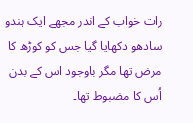رات خواب کے اندر مجھے ایک ہندو سادھو دکھایا گیا جس کو کوڑھ کا مرض تھا مگر باوجود اس کے بدن اُس کا مضبوط تھا۔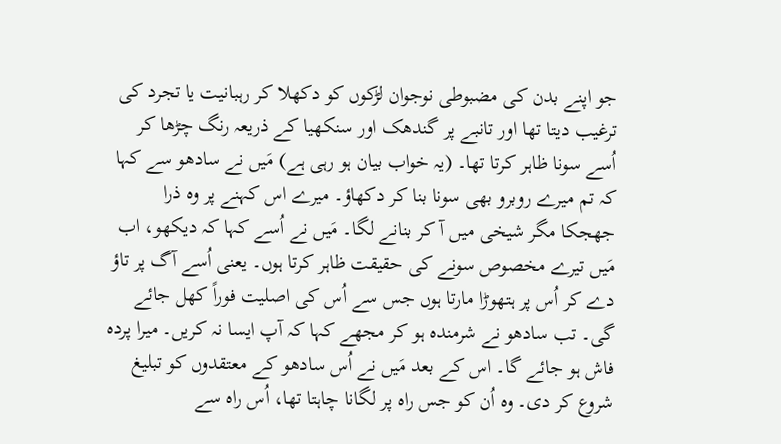جو اپنے بدن کی مضبوطی نوجوان لڑکوں کو دکھلا کر رہبانیت یا تجرد کی ترغیب دیتا تھا اور تانبے پر گندھک اور سنکھیا کے ذریعہ رنگ چڑھا کر اُسے سونا ظاہر کرتا تھا۔ (یہ خواب بیان ہو رہی ہے) مَیں نے سادھو سے کہا کہ تم میرے روبرو بھی سونا بنا کر دکھاؤ۔ میرے اس کہنے پر وہ ذرا جھجکا مگر شیخی میں آ کر بنانے لگا۔ مَیں نے اُسے کہا کہ دیکھو، اب مَیں تیرے مخصوص سونے کی حقیقت ظاہر کرتا ہوں۔ یعنی اُسے آگ پر تاؤ دے کر اُس پر ہتھوڑا مارتا ہوں جس سے اُس کی اصلیت فوراً کھل جائے گی۔ تب سادھو نے شرمندہ ہو کر مجھے کہا کہ آپ ایسا نہ کریں۔ میرا پردہ فاش ہو جائے گا۔ اس کے بعد مَیں نے اُس سادھو کے معتقدوں کو تبلیغ شروع کر دی۔ وہ اُن کو جس راہ پر لگانا چاہتا تھا، اُس راہ سے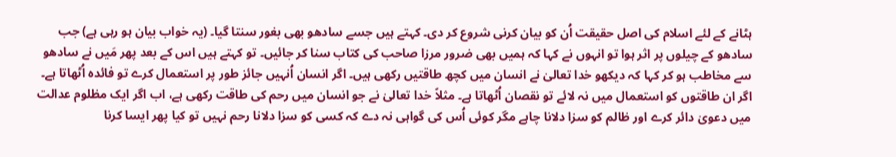ہٹانے کے لئے اسلام کی اصل حقیقت اُن کو بیان کرنی شروع کر دی۔ کہتے ہیں جسے سادھو بھی بغور سنتا گیا۔ (یہ خواب بیان ہو رہی ہے) جب سادھو کے چیلوں پر اثر ہوا تو انہوں نے کہا کہ ہمیں بھی ضرور مرزا صاحب کی کتاب سنا کر جائیں۔ تو کہتے ہیں اس کے بعد پھر مَیں نے سادھو سے مخاطب ہو کر کہا کہ دیکھو خدا تعالیٰ نے انسان میں کچھ طاقتیں رکھی ہیں۔ اگر انسان اُنہیں جائز طور پر استعمال کرے تو فائدہ اُٹھاتا ہے۔ اگر ان طاقتوں کو استعمال میں نہ لائے تو نقصان اُٹھاتا ہے۔ مثلاً خدا تعالیٰ نے جو انسان میں رحم کی طاقت رکھی ہے، اب اگر ایک مظلوم عدالت میں دعویٰ دائر کرے اور ظالم کو سزا دلانا چاہے مگر کوئی اُس کی گواہی نہ دے کہ کسی کو سزا دلانا رحم نہیں تو کیا پھر ایسا کرنا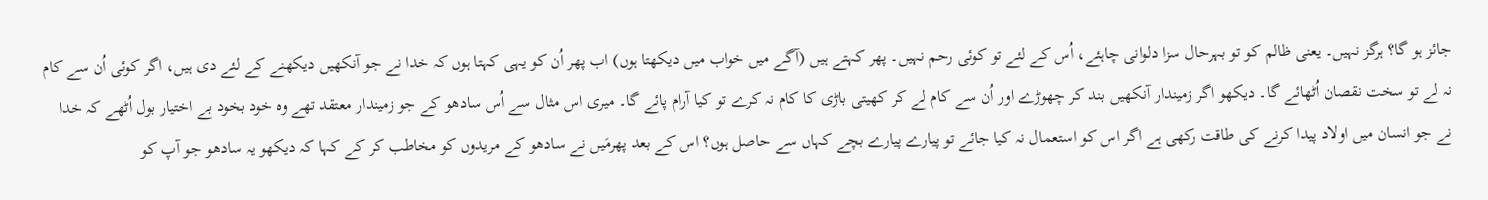جائز ہو گا؟ ہرگز نہیں۔ یعنی ظالم کو تو بہرحال سزا دلوانی چاہئے، اُس کے لئے تو کوئی رحم نہیں۔ پھر کہتے ہیں (آگے میں خواب میں دیکھتا ہوں) اب پھر اُن کو یہی کہتا ہوں کہ خدا نے جو آنکھیں دیکھنے کے لئے دی ہیں، اگر کوئی اُن سے کام نہ لے تو سخت نقصان اُٹھائے گا۔ دیکھو اگر زمیندار آنکھیں بند کر چھوڑے اور اُن سے کام لے کر کھیتی باڑی کا کام نہ کرے تو کیا آرام پائے گا۔ میری اس مثال سے اُس سادھو کے جو زمیندار معتقد تھے وہ خود بخود بے اختیار بول اُٹھے کہ خدا نے جو انسان میں اولاد پیدا کرنے کی طاقت رکھی ہے اگر اس کو استعمال نہ کیا جائے تو پیارے پیارے بچے کہاں سے حاصل ہوں؟ اس کے بعد پھرمَیں نے سادھو کے مریدوں کو مخاطب کر کے کہا کہ دیکھو یہ سادھو جو آپ کو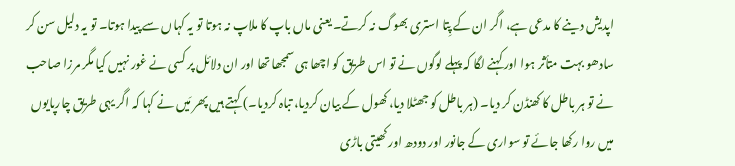اپدیش دینے کا مدعی ہے، اگر ان کے پِتا استری بھوگ نہ کرتے۔ یعنی ماں باپ کا ملاپ نہ ہوتا تو یہ کہاں سے پیدا ہوتا۔ تو یہ دلیل سن کر سادھو بہت متأثر ہوا اور کہنے لگا کہ پہلے لوگوں نے تو اس طریق کو اچھا ہی سمجھا تھا اور ان دلائل پر کسی نے غور نہیں کیا مگر مرزا صاحب نے تو ہر باطل کا کھنڈن کر دیا۔ (ہر باطل کو جھٹلا دیا، کھول کے بیان کردیا، تباہ کردیا۔) کہتے ہیں پھر مَیں نے کہا کہ اگر یہی طریق چارپایوں میں روا رکھا جائے تو سواری کے جانور اور دودھ اور کھیتی باڑی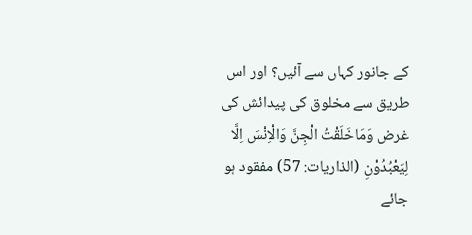کے جانور کہاں سے آئیں؟ اور اس طریق سے مخلوق کی پیدائش کی غرض وَمَاخَلَقْتُ الْجِنَّ وَالْاِنْسَ اِلَّا لِیَعْبُدُوْنِ (الذاریات: 57) مفقود ہو جائے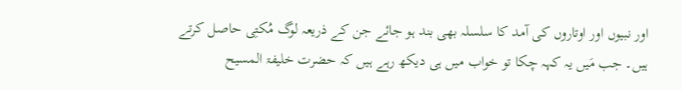اور نبیوں اور اوتاروں کی آمد کا سلسلہ بھی بند ہو جائے جن کے ذریعہ لوگ مُکتِی حاصل کرتے ہیں۔ جب مَیں یہ کہہ چکا تو خواب میں ہی دیکھ رہے ہیں کہ حضرت خلیفۃ المسیح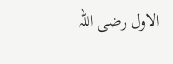الاول رضی اللہ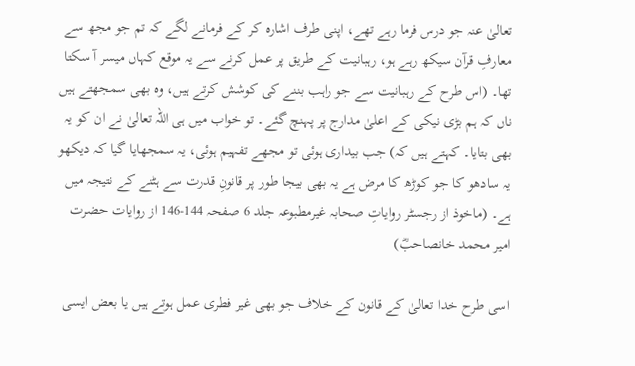تعالیٰ عنہ جو درس فرما رہے تھے، اپنی طرف اشارہ کر کے فرمانے لگے کہ تم جو مجھ سے معارفِ قرآن سیکھ رہے ہو، رہبانیت کے طریق پر عمل کرنے سے یہ موقع کہاں میسر آ سکتا تھا۔ (اس طرح کے رہبانیت سے جو راہب بننے کی کوشش کرتے ہیں، وہ بھی سمجھتے ہیں ناں کہ ہم بڑی نیکی کے اعلیٰ مدارج پر پہنچ گئے۔ تو خواب میں ہی اللہ تعالیٰ نے ان کو یہ بھی بتایا۔ کہتے ہیں کہ) جب بیداری ہوئی تو مجھے تفہیم ہوئی، یہ سمجھایا گیا کہ دیکھو یہ سادھو کا جو کوڑھ کا مرض ہے یہ بھی بیجا طور پر قانونِ قدرت سے ہٹنے کے نتیجہ میں ہے۔ (ماخوذ از رجسٹر روایاتِ صحابہ غیرمطبوعہ جلد 6 صفحہ 144-146 از روایات حضرت امیر محمد خانصاحبؓ)

اسی طرح خدا تعالیٰ کے قانون کے خلاف جو بھی غیر فطری عمل ہوتے ہیں یا بعض ایسی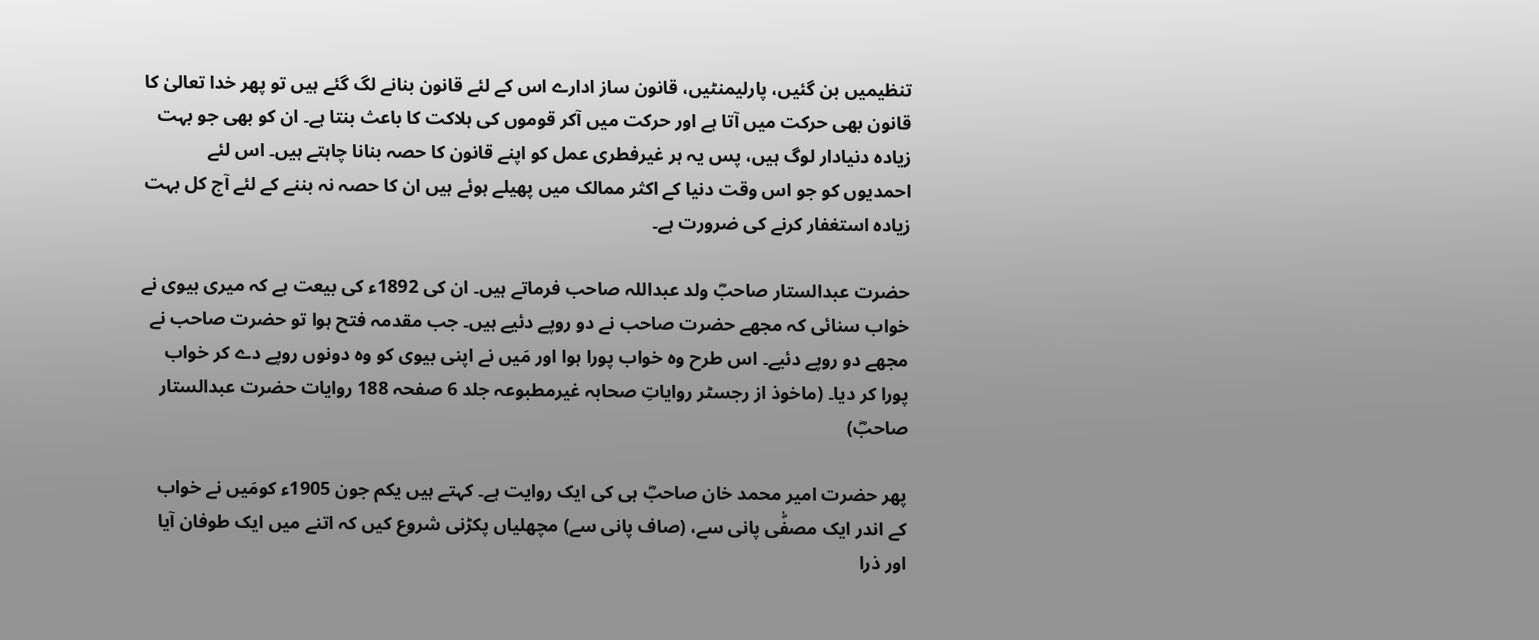تنظیمیں بن گئیں، پارلیمنٹیں، قانون ساز ادارے اس کے لئے قانون بنانے لگ گئے ہیں تو پھر خدا تعالیٰ کا قانون بھی حرکت میں آتا ہے اور حرکت میں آکر قوموں کی ہلاکت کا باعث بنتا ہے۔ ان کو بھی جو بہت زیادہ دنیادار لوگ ہیں، پس یہ ہر غیرفطری عمل کو اپنے قانون کا حصہ بنانا چاہتے ہیں۔ اس لئے احمدیوں کو جو اس وقت دنیا کے اکثر ممالک میں پھیلے ہوئے ہیں ان کا حصہ نہ بننے کے لئے آج کل بہت زیادہ استغفار کرنے کی ضرورت ہے۔

حضرت عبدالستار صاحبؓ ولد عبداللہ صاحب فرماتے ہیں۔ ان کی 1892ء کی بیعت ہے کہ میری بیوی نے خواب سنائی کہ مجھے حضرت صاحب نے دو روپے دئیے ہیں۔ جب مقدمہ فتح ہوا تو حضرت صاحب نے مجھے دو روپے دئیے۔ اس طرح وہ خواب پورا ہوا اور مَیں نے اپنی بیوی کو وہ دونوں روپے دے کر خواب پورا کر دیا۔ (ماخوذ از رجسٹر روایاتِ صحابہ غیرمطبوعہ جلد 6 صفحہ 188 روایات حضرت عبدالستار صاحبؓ)

پھر حضرت امیر محمد خان صاحبؓ ہی کی ایک روایت ہے۔ کہتے ہیں یکم جون 1905ء کومَیں نے خواب کے اندر ایک مصفّٰی پانی سے، (صاف پانی سے) مچھلیاں پکڑنی شروع کیں کہ اتنے میں ایک طوفان آیا اور ذرا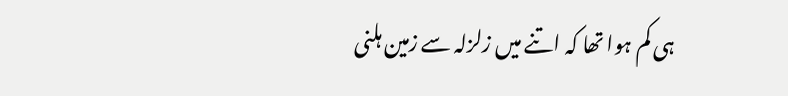ہی کم ہوا تھا کہ اتنے میں زلزلہ سے زمین ہلنی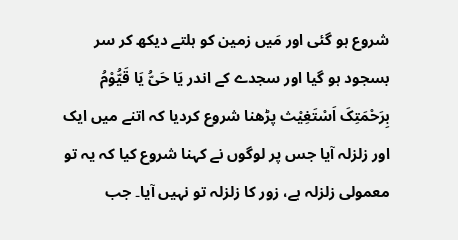شروع ہو گئی اور مَیں زمین کو ہلتے دیکھ کر سر بسجود ہو گیا اور سجدے کے اندر یَا حَیُّ یَا قَیُّوْمُ بِرَحْمَتِکَ اَسْتَغِیْث پڑھنا شروع کردیا کہ اتنے میں ایک اور زلزلہ آیا جس پر لوگوں نے کہنا شروع کیا کہ یہ تو معمولی زلزلہ ہے، زور کا زلزلہ تو نہیں آیا۔ جب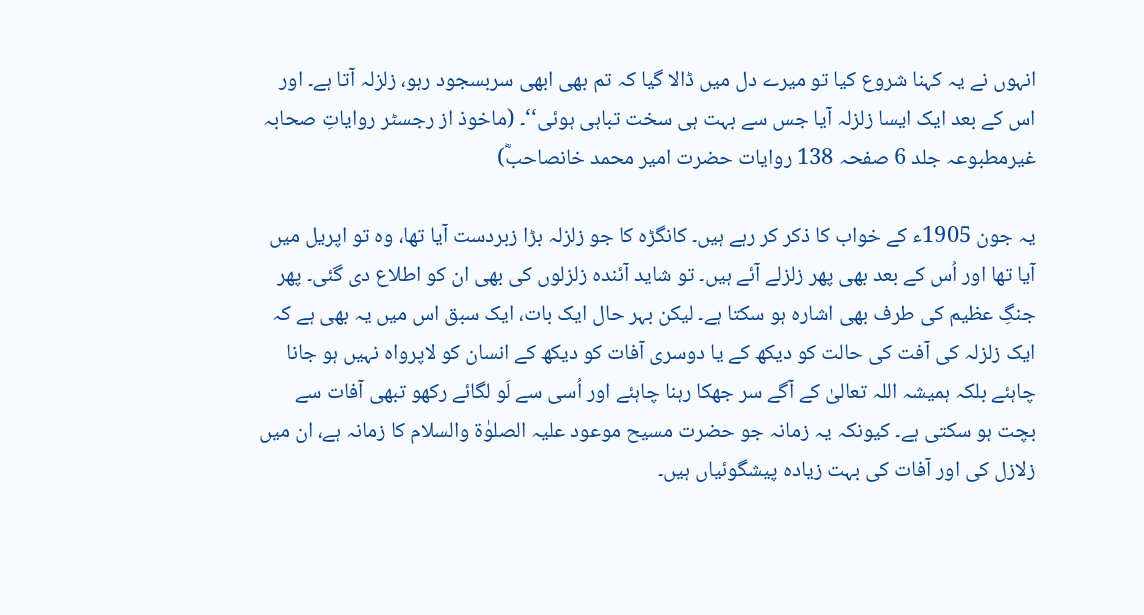انہوں نے یہ کہنا شروع کیا تو میرے دل میں ڈالا گیا کہ تم بھی ابھی سربسجود رہو، زلزلہ آتا ہے۔ اور اس کے بعد ایک ایسا زلزلہ آیا جس سے بہت ہی سخت تباہی ہوئی‘‘۔ (ماخوذ از رجسٹر روایاتِ صحابہ غیرمطبوعہ جلد 6 صفحہ 138 روایات حضرت امیر محمد خانصاحبؓ)

یہ جون 1905ء کے خواب کا ذکر کر رہے ہیں۔ کانگڑہ کا جو زلزلہ بڑا زبردست آیا تھا، وہ تو اپریل میں آیا تھا اور اُس کے بعد بھی پھر زلزلے آئے ہیں۔ تو شاید آئندہ زلزلوں کی بھی ان کو اطلاع دی گئی۔ پھر جنگِ عظیم کی طرف بھی اشارہ ہو سکتا ہے۔ لیکن بہر حال ایک بات، ایک سبق اس میں یہ بھی ہے کہ ایک زلزلہ کی آفت کی حالت کو دیکھ کے یا دوسری آفات کو دیکھ کے انسان کو لاپرواہ نہیں ہو جانا چاہئے بلکہ ہمیشہ اللہ تعالیٰ کے آگے سر جھکا رہنا چاہئے اور اُسی سے لَو لگائے رکھو تبھی آفات سے بچت ہو سکتی ہے۔ کیونکہ یہ زمانہ جو حضرت مسیح موعود علیہ الصلوٰۃ والسلام کا زمانہ ہے، ان میں زلازل کی اور آفات کی بہت زیادہ پیشگوئیاں ہیں۔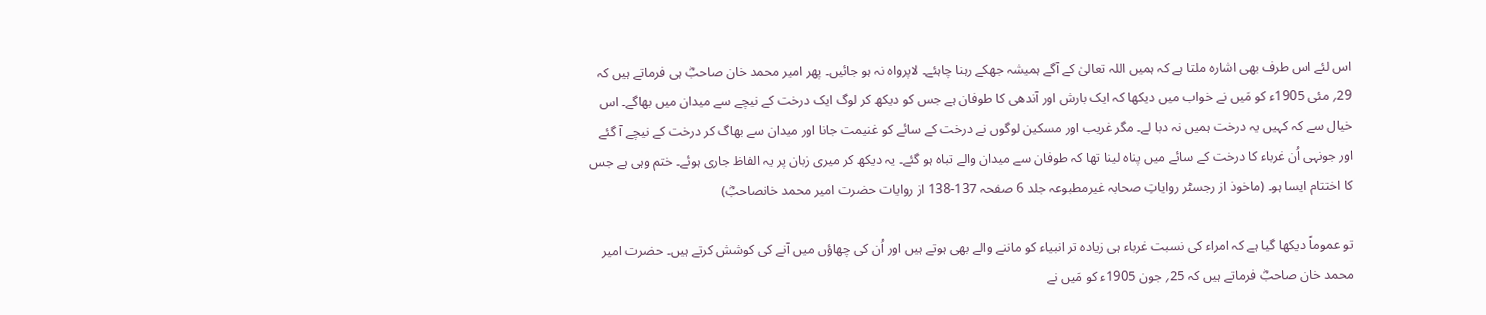اس لئے اس طرف بھی اشارہ ملتا ہے کہ ہمیں اللہ تعالیٰ کے آگے ہمیشہ جھکے رہنا چاہئے۔ لاپرواہ نہ ہو جائیں۔ پھر امیر محمد خان صاحبؓ ہی فرماتے ہیں کہ 29؍ مئی 1905ء کو مَیں نے خواب میں دیکھا کہ ایک بارش اور آندھی کا طوفان ہے جس کو دیکھ کر لوگ ایک درخت کے نیچے سے میدان میں بھاگے۔ اس خیال سے کہ کہیں یہ درخت ہمیں نہ دبا لے۔ مگر غریب اور مسکین لوگوں نے درخت کے سائے کو غنیمت جانا اور میدان سے بھاگ کر درخت کے نیچے آ گئے اور جونہی اُن غرباء کا درخت کے سائے میں پناہ لینا تھا کہ طوفان سے میدان والے تباہ ہو گئے۔ یہ دیکھ کر میری زبان پر یہ الفاظ جاری ہوئے۔ ختم وہی ہے جس کا اختتام ایسا ہو۔ (ماخوذ از رجسٹر روایاتِ صحابہ غیرمطبوعہ جلد 6 صفحہ 137-138 از روایات حضرت امیر محمد خانصاحبؓ)

تو عموماً دیکھا گیا ہے کہ امراء کی نسبت غرباء ہی زیادہ تر انبیاء کو ماننے والے بھی ہوتے ہیں اور اُن کی چھاؤں میں آنے کی کوشش کرتے ہیں۔ حضرت امیر محمد خان صاحبؓ فرماتے ہیں کہ 25؍ جون 1905ء کو مَیں نے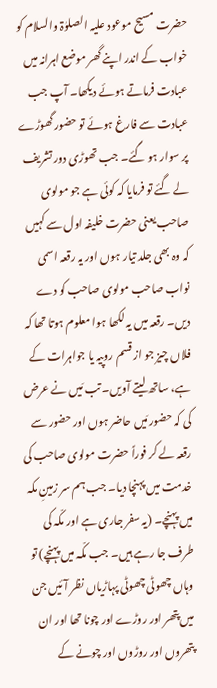حضرت مسیح موعود علیہ الصلوٰۃ والسلام کو خواب کے اندر اپنے گھر موضع اہرانہ میں عبادت فرماتے ہوئے دیکھا۔ آپ جب عبادت سے فارغ ہوئے تو حضور گھوڑے پر سوار ہو گئے۔ جب تھوڑی دور تشریف لے گئے تو فرمایا کہ کوئی ہے جو مولوی صاحب یعنی حضرت خلیفہ اول سے کہیں کہ وہ بھی جلد تیار ہوں اور یہ رقعہ اسمی نواب صاحب مولوی صاحب کو دے دیں۔ رقعہ میں یہ لکھا ہوا معلوم ہوتا تھا کہ فلاں چیز جو از قسم روپیہ یا جواہرات کے ہے، ساتھ لیتے آویں۔ تب مَیں نے عرض کی کہ حضور مَیں حاضر ہوں اور حضور سے رقعہ لے کر فوراً حضرت مولوی صاحب کی خدمت میں پہنچا دیا۔ جب ہم سر زمینِ مکہ میں پہنچے۔ (یہ سفر جاری ہے اور مکّہ کی طرف جا رہے ہیں۔ جب مکّہ میں پہنچے) تو وہاں چھوٹی چھوٹی پہاڑیاں نظر آئیں جن میں پتھر اور روڑے اور چونا تھا اور ان پتھروں اور روڑوں اور چونے کے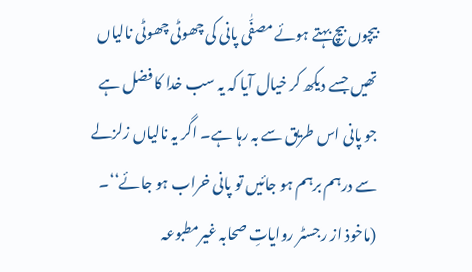بیچوں بیچ بہتے ہوئے مصفّٰی پانی کی چھوٹی چھوٹی نالیاں تھیں جسے دیکھ کر خیال آیا کہ یہ سب خدا کا فضل ہے جو پانی اس طریق سے بہ رہا ہے۔ اگر یہ نالیاں زلزلے سے درہم برہم ہو جائیں تو پانی خراب ہو جائے‘‘۔ (ماخوذ از رجسٹر روایاتِ صحابہ غیرمطبوعہ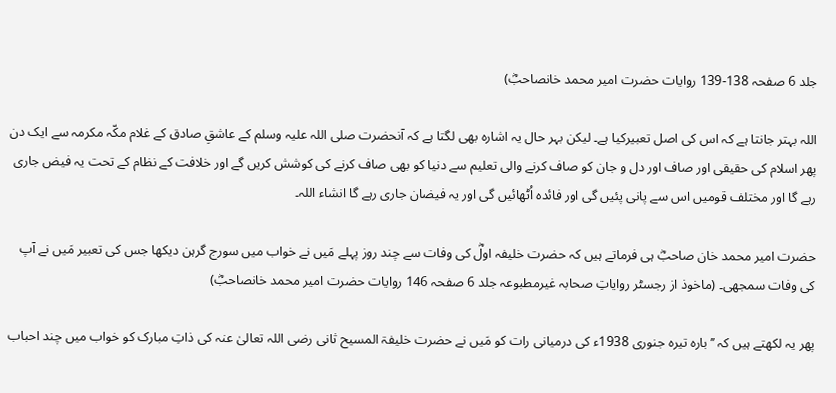جلد 6 صفحہ 138-139 روایات حضرت امیر محمد خانصاحبؓ)

اللہ بہتر جانتا ہے کہ اس کی اصل تعبیرکیا ہے۔ لیکن بہر حال یہ اشارہ بھی لگتا ہے کہ آنحضرت صلی اللہ علیہ وسلم کے عاشقِ صادق کے غلام مکّہ مکرمہ سے ایک دن پھر اسلام کی حقیقی اور صاف اور دل و جان کو صاف کرنے والی تعلیم سے دنیا کو بھی صاف کرنے کی کوشش کریں گے اور خلافت کے نظام کے تحت یہ فیض جاری رہے گا اور مختلف قومیں اس سے پانی پئیں گی اور فائدہ اُٹھائیں گی اور یہ فیضان جاری رہے گا انشاء اللہ۔

حضرت امیر محمد خان صاحبؓ ہی فرماتے ہیں کہ حضرت خلیفہ اولؓ کی وفات سے چند روز پہلے مَیں نے خواب میں سورج گرہن دیکھا جس کی تعبیر مَیں نے آپ کی وفات سمجھی۔ (ماخوذ از رجسٹر روایاتِ صحابہ غیرمطبوعہ جلد 6 صفحہ 146 روایات حضرت امیر محمد خانصاحبؓ)

پھر یہ لکھتے ہیں کہ ’’بارہ تیرہ جنوری 1938ء کی درمیانی رات کو مَیں نے حضرت خلیفۃ المسیح ثانی رضی اللہ تعالیٰ عنہ کی ذاتِ مبارک کو خواب میں چند احباب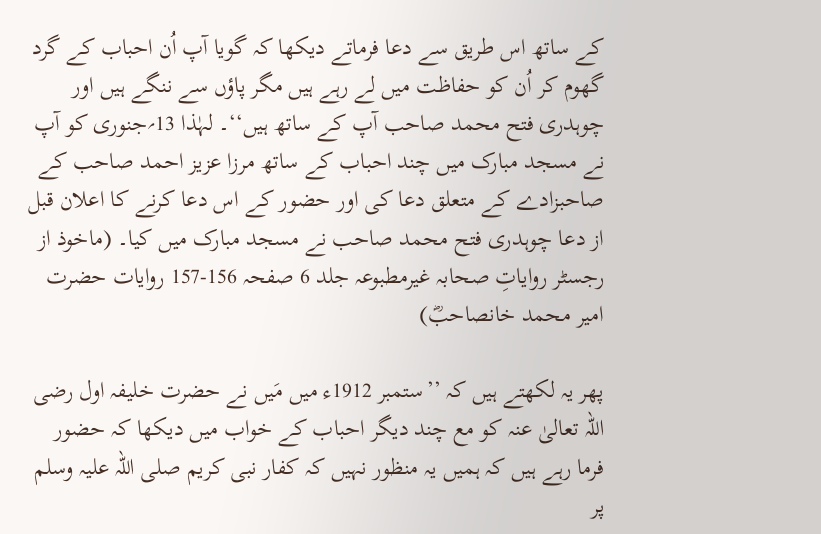کے ساتھ اس طریق سے دعا فرماتے دیکھا کہ گویا آپ اُن احباب کے گرد گھوم کر اُن کو حفاظت میں لے رہے ہیں مگر پاؤں سے ننگے ہیں اور چوہدری فتح محمد صاحب آپ کے ساتھ ہیں‘‘۔ لہٰذا 13؍جنوری کو آپ نے مسجد مبارک میں چند احباب کے ساتھ مرزا عزیز احمد صاحب کے صاحبزادے کے متعلق دعا کی اور حضور کے اس دعا کرنے کا اعلان قبل از دعا چوہدری فتح محمد صاحب نے مسجد مبارک میں کیا۔ (ماخوذ از رجسٹر روایاتِ صحابہ غیرمطبوعہ جلد 6 صفحہ 156-157 روایات حضرت امیر محمد خانصاحبؓ)

پھر یہ لکھتے ہیں کہ ’’ستمبر 1912ء میں مَیں نے حضرت خلیفہ اول رضی اللہ تعالیٰ عنہ کو مع چند دیگر احباب کے خواب میں دیکھا کہ حضور فرما رہے ہیں کہ ہمیں یہ منظور نہیں کہ کفار نبی کریم صلی اللہ علیہ وسلم پر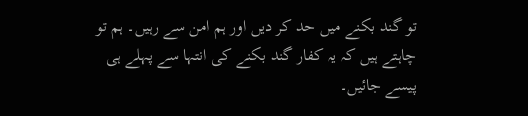تو گند بکنے میں حد کر دیں اور ہم امن سے رہیں۔ ہم تو چاہتے ہیں کہ یہ کفار گند بکنے کی انتہا سے پہلے ہی پیسے جائیں۔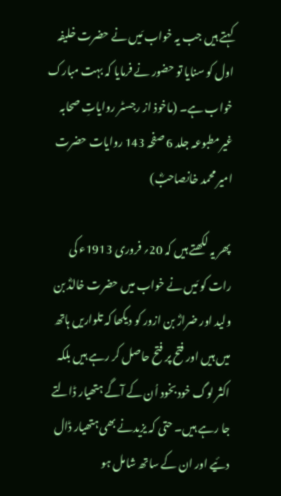کہتے ہیں جب یہ خواب مَیں نے حضرت خلیفہ اول کو سنایا تو حضور نے فرمایا کہ بہت مبارک خواب ہے۔ (ماخوذ از رجسٹر روایاتِ صحابہ غیرمطبوعہ جلد 6 صفحہ 143 روایات حضرت امیر محمد خانصاحبؓ)

پھر یہ لکھتے ہیں کہ 20؍ فروری 1913ء کی رات کو مَیں نے خواب میں حضرت خالدؓ بن ولید اور ضرارؓ بن ازور کو دیکھا کہ تلواریں ہاتھ میں ہیں اور فتح پر فتح حاصل کر رہے ہیں بلکہ اکثر لوگ خود بخود اُن کے آگے ہتھیار ڈالتے جا رہے ہیں۔ حتی کہ یزیدنے بھی ہتھیار ڈال دئیے اور ان کے ساتھ شامل ہو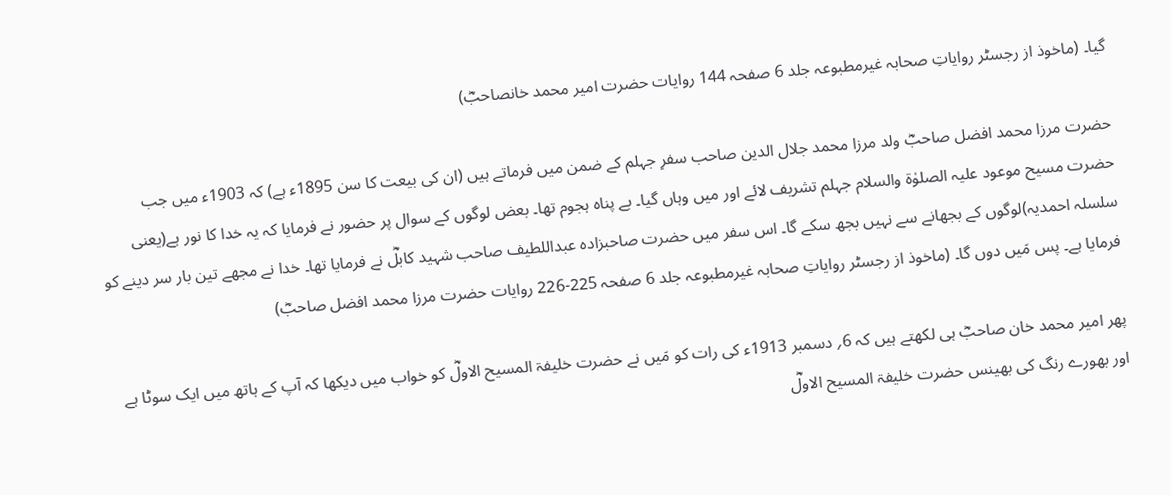گیا۔ (ماخوذ از رجسٹر روایاتِ صحابہ غیرمطبوعہ جلد 6 صفحہ 144 روایات حضرت امیر محمد خانصاحبؓ)

حضرت مرزا محمد افضل صاحبؓ ولد مرزا محمد جلال الدین صاحب سفرِ جہلم کے ضمن میں فرماتے ہیں (ان کی بیعت کا سن 1895ء ہے) کہ 1903ء میں جب حضرت مسیح موعود علیہ الصلوٰۃ والسلام جہلم تشریف لائے اور میں وہاں گیا۔ بے پناہ ہجوم تھا۔ بعض لوگوں کے سوال پر حضور نے فرمایا کہ یہ خدا کا نور ہے(یعنی سلسلہ احمدیہ)لوگوں کے بجھانے سے نہیں بجھ سکے گا۔ اس سفر میں حضرت صاحبزادہ عبداللطیف صاحب شہید کابلؓ نے فرمایا تھا۔ خدا نے مجھے تین بار سر دینے کو فرمایا ہے۔ پس مَیں دوں گا۔ (ماخوذ از رجسٹر روایاتِ صحابہ غیرمطبوعہ جلد 6 صفحہ 225-226 روایات حضرت مرزا محمد افضل صاحبؓ)

پھر امیر محمد خان صاحبؓ ہی لکھتے ہیں کہ 6؍ دسمبر 1913ء کی رات کو مَیں نے حضرت خلیفۃ المسیح الاولؓ کو خواب میں دیکھا کہ آپ کے ہاتھ میں ایک سوٹا ہے اور بھورے رنگ کی بھینس حضرت خلیفۃ المسیح الاولؓ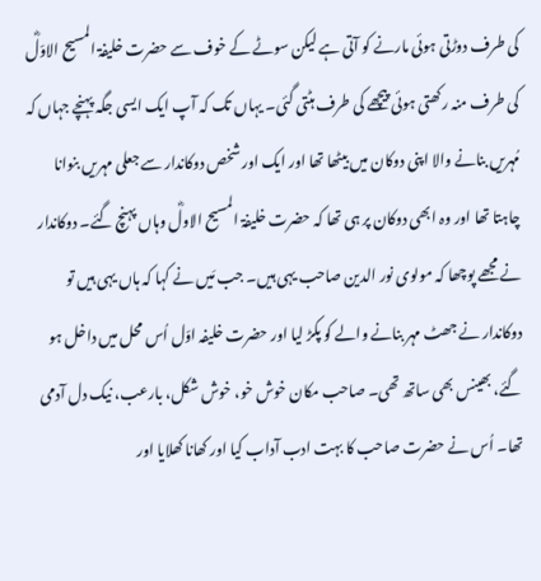کی طرف دوڑتی ہوئی مارنے کو آتی ہے لیکن سوٹے کے خوف سے حضرت خلیفۃ المسیح الاوّلؓ کی طرف منہ رکھتی ہوئی پیچھے کی طرف ہٹتی گئی۔ یہاں تک کہ آپ ایک ایسی جگہ پہنچے جہاں کہ مُہریں بنانے والا اپنی دوکان میں بیٹھا تھا اور ایک اور شخص دوکاندار سے جعلی مہریں بنوانا چاہتا تھا اور وہ ابھی دوکان پر ہی تھا کہ حضرت خلیفۃ المسیح الاولؓ وہاں پہنچ گئے۔ دوکاندار نے مجھے پوچھا کہ مولوی نور الدین صاحب یہی ہیں۔ جب مَیں نے کہا کہ ہاں یہی ہیں تو دوکاندار نے جھٹ مہر بنانے والے کو پکڑ لیا اور حضرت خلیفہ اوّل اُس محل میں داخل ہو گئے، بھینس بھی ساتھ تھی۔ صاحب مکان خوش خو، خوش شکل، بارعب، نیک دل آدمی تھا۔ اُس نے حضرت صاحب کا بہت ادب آداب کیا اور کھانا کھلایا اور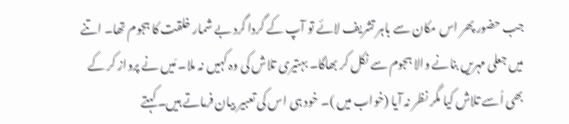جب حضور پھر اس مکان سے باہر تشریف لائے تو آپ کے گردا گرد بے شمار خلقت کا ہجوم تھا۔ اتنے میں جعلی مہریں بنانے والا ہجوم سے نکل کر بھاگا۔ بہتیری تلاش کی وہ کہیں نہ ملا۔ مَیں نے پرواز کر کے بھی اُسے تلاش کیا مگر نظر نہ آیا (خواب میں )۔ خود ہی اس کی تعبیر بیان فرماتے ہیں۔ کہتے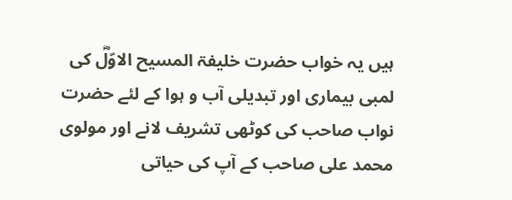ہیں یہ خواب حضرت خلیفۃ المسیح الاوّلؓ کی لمبی بیماری اور تبدیلی آب و ہوا کے لئے حضرت نواب صاحب کی کوٹھی تشریف لانے اور مولوی محمد علی صاحب کے آپ کی حیاتی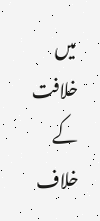میں خلافت کے خلاف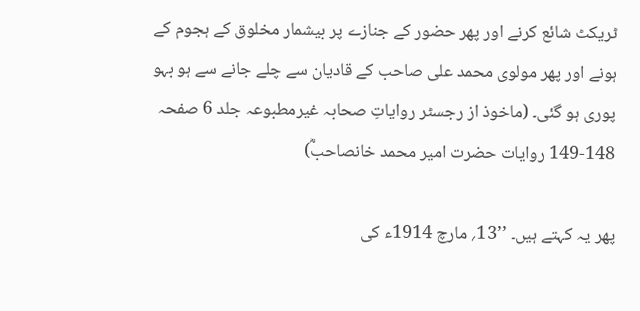ٹریکٹ شائع کرنے اور پھر حضور کے جنازے پر بیشمار مخلوق کے ہجوم کے ہونے اور پھر مولوی محمد علی صاحب کے قادیان سے چلے جانے سے ہو بہو پوری ہو گئی۔ (ماخوذ از رجسٹر روایاتِ صحابہ غیرمطبوعہ جلد 6 صفحہ 148-149 روایات حضرت امیر محمد خانصاحبؓ)

پھر یہ کہتے ہیں۔ ’’13؍ مارچ 1914ء کی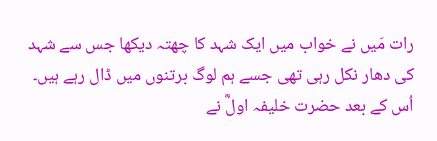رات مَیں نے خواب میں ایک شہد کا چھتہ دیکھا جس سے شہد کی دھار نکل رہی تھی جسے ہم لوگ برتنوں میں ڈال رہے ہیں۔ اُس کے بعد حضرت خلیفہ اولؓ نے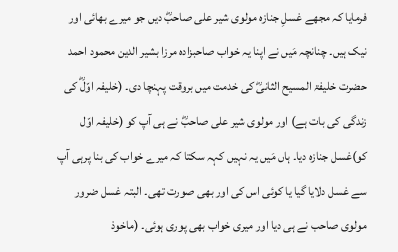فرمایا کہ مجھے غسلِ جنازہ مولوی شیر علی صاحبؓ دیں جو میرے بھائی اور نیک ہیں۔ چنانچہ مَیں نے اپنا یہ خواب صاحبزادہ مرزا بشیر الدین محمود احمد حضرت خلیفۃ المسیح الثانیؓ کی خدمت میں بروقت پہنچا دی۔ (خلیفہ اوّلؓ کی زندگی کی بات ہے) اور مولوی شیر علی صاحبؓ نے ہی آپ کو (خلیفہ اوّل کو)غسل جنازہ دیا۔ ہاں مَیں یہ نہیں کہہ سکتا کہ میرے خواب کی بنا پرہی آپ سے غسل دلایا گیا یا کوئی اس کی اور بھی صورت تھی۔ البتہ غسل ضرور مولوی صاحب نے ہی دیا اور میری خواب بھی پوری ہوئی۔ (ماخوذ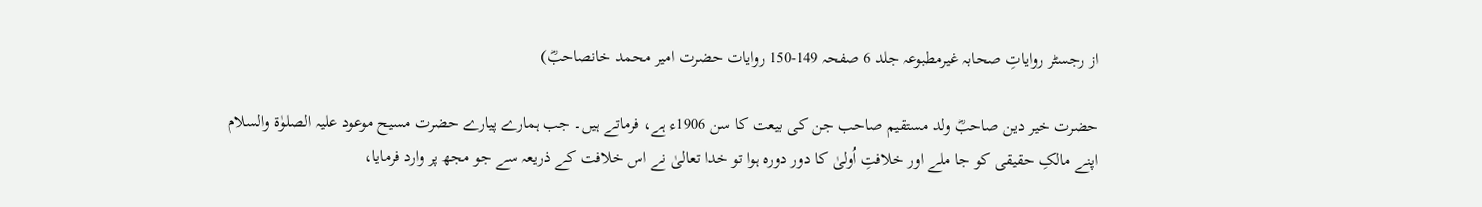از رجسٹر روایاتِ صحابہ غیرمطبوعہ جلد 6 صفحہ 149-150 روایات حضرت امیر محمد خانصاحبؓ)

حضرت خیر دین صاحبؓ ولد مستقیم صاحب جن کی بیعت کا سن 1906ء ہے، فرماتے ہیں۔ جب ہمارے پیارے حضرت مسیح موعود علیہ الصلوٰۃ والسلام اپنے مالکِ حقیقی کو جا ملے اور خلافتِ اُولیٰ کا دور دورہ ہوا تو خدا تعالیٰ نے اس خلافت کے ذریعہ سے جو مجھ پر وارد فرمایا،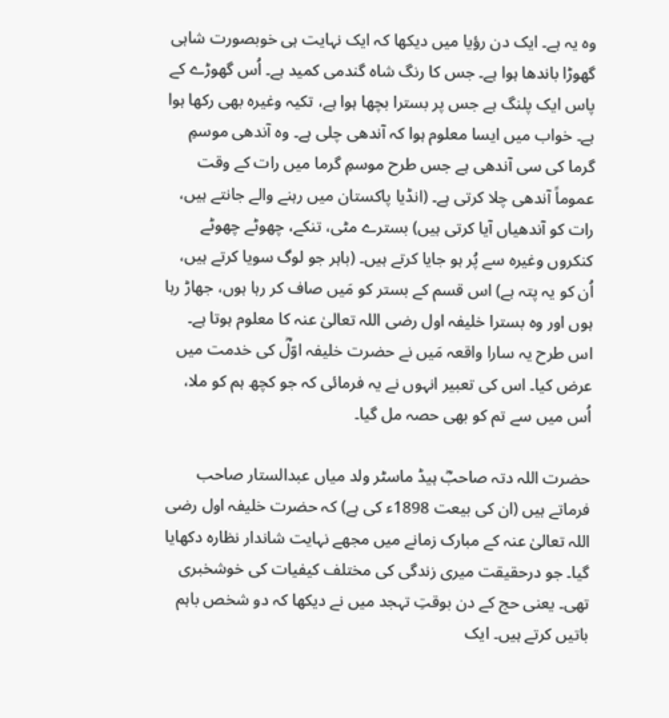وہ یہ ہے۔ ایک دن رؤیا میں دیکھا کہ ایک نہایت ہی خوبصورت شاہی گھوڑا باندھا ہوا ہے۔ جس کا رنگ شاہ گندمی کمید ہے۔ اُس گھوڑے کے پاس ایک پلنگ ہے جس پر بسترا بچھا ہوا ہے، تکیہ وغیرہ بھی رکھا ہوا ہے۔ خواب میں ایسا معلوم ہوا کہ آندھی چلی ہے۔ وہ آندھی موسمِ گرما کی سی آندھی ہے جس طرح موسمِ گرما میں رات کے وقت عموماً آندھی چلا کرتی ہے۔ (انڈیا پاکستان میں رہنے والے جانتے ہیں، رات کو آندھیاں آیا کرتی ہیں) بسترے مٹی، تنکے، چھوٹے چھوٹے کنکروں وغیرہ سے پُر ہو جایا کرتے ہیں۔ (باہر جو لوگ سویا کرتے ہیں، اُن کو یہ پتہ ہے) اس قسم کے بستر کو مَیں صاف کر رہا ہوں، جھاڑ رہا ہوں اور وہ بسترا خلیفہ اول رضی اللہ تعالیٰ عنہ کا معلوم ہوتا ہے۔ اس طرح یہ سارا واقعہ مَیں نے حضرت خلیفہ اوّلؓ کی خدمت میں عرض کیا۔ اس کی تعبیر انہوں نے یہ فرمائی کہ جو کچھ ہم کو ملا، اُس میں سے تم کو بھی حصہ مل گیا۔

حضرت اللہ دتہ صاحبؓ ہیڈ ماسٹر ولد میاں عبدالستار صاحب فرماتے ہیں (ان کی بیعت 1898ء کی ہے) کہ حضرت خلیفہ اول رضی اللہ تعالیٰ عنہ کے مبارک زمانے میں مجھے نہایت شاندار نظارہ دکھایا گیا۔ جو درحقیقت میری زندگی کی مختلف کیفیات کی خوشخبری تھی۔ یعنی حج کے دن بوقتِ تہجد میں نے دیکھا کہ دو شخص باہم باتیں کرتے ہیں۔ ایک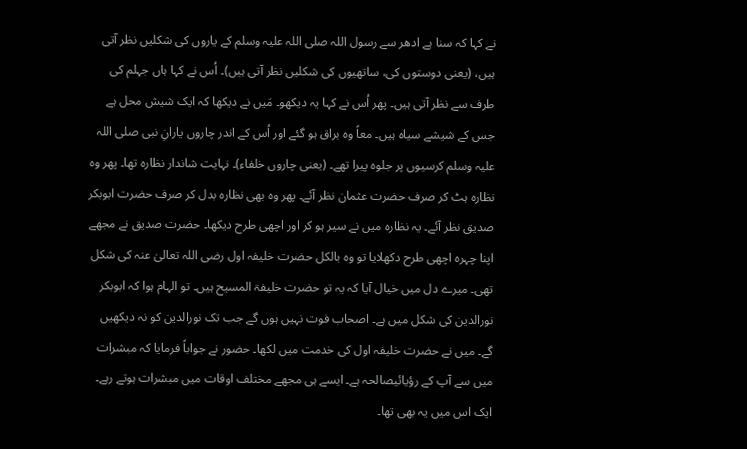نے کہا کہ سنا ہے ادھر سے رسول اللہ صلی اللہ علیہ وسلم کے یاروں کی شکلیں نظر آتی ہیں، (یعنی دوستوں کی، ساتھیوں کی شکلیں نظر آتی ہیں)۔ اُس نے کہا ہاں جہلم کی طرف سے نظر آتی ہیں۔ پھر اُس نے کہا یہ دیکھو۔ مَیں نے دیکھا کہ ایک شیش محل ہے جس کے شیشے سیاہ ہیں۔ معاً وہ براق ہو گئے اور اُس کے اندر چاروں یارانِ نبی صلی اللہ علیہ وسلم کرسیوں پر جلوہ پیرا تھے۔ (یعنی چاروں خلفاء)۔ نہایت شاندار نظارہ تھا۔ پھر وہ نظارہ ہٹ کر صرف حضرت عثمان نظر آئے۔ پھر وہ بھی نظارہ بدل کر صرف حضرت ابوبکر صدیق نظر آئے۔ یہ نظارہ میں نے سیر ہو کر اور اچھی طرح دیکھا۔ حضرت صدیق نے مجھے اپنا چہرہ اچھی طرح دکھلایا تو وہ بالکل حضرت خلیفہ اول رضی اللہ تعالیٰ عنہ کی شکل تھی۔ میرے دل میں خیال آیا کہ یہ تو حضرت خلیفۃ المسیح ہیں۔ تو الہام ہوا کہ ابوبکر نورالدین کی شکل میں ہے۔ اصحاب فوت نہیں ہوں گے جب تک نورالدین کو نہ دیکھیں گے۔ میں نے حضرت خلیفہ اول کی خدمت میں لکھا۔ حضور نے جواباً فرمایا کہ مبشرات میں سے آپ کے رؤیائیصالحہ ہے۔ ایسے ہی مجھے مختلف اوقات میں مبشرات ہوتے رہے۔ ایک اس میں یہ بھی تھا۔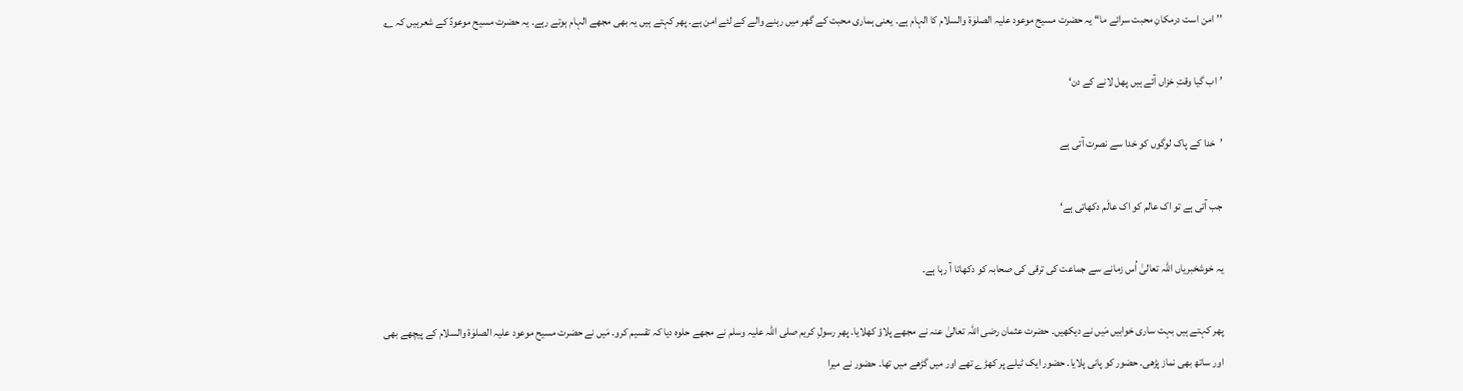’’امن است درمکانِ محبت سرائے ما‘‘ یہ حضرت مسیح موعود علیہ الصلوٰۃ والسلام کا الہام ہے۔ یعنی ہماری محبت کے گھر میں رہنے والے کے لئے امن ہے۔ پھر کہتے ہیں یہ بھی مجھے الہام ہوتے رہے۔ یہ حضرت مسیح موعودؑ کے شعرہیں کہ ؎

’اب گیا وقتِ خزاں آئے ہیں پھل لانے کے دن‘

’خدا کے پاک لوگوں کو خدا سے نصرت آتی ہے

جب آتی ہے تو اک عالم کو اک عالَم دکھاتی ہے‘

یہ خوشخبریاں اللہ تعالیٰ اُس زمانے سے جماعت کی ترقی کی صحابہ کو دکھاتا آ رہا ہے۔

پھر کہتے ہیں بہت ساری خوابیں مَیں نے دیکھیں۔ حضرت عثمان رضی اللہ تعالیٰ عنہ نے مجھے پلاؤ کھلایا۔ پھر رسولِ کریم صلی اللہ علیہ وسلم نے مجھے حلوہ دیا کہ تقسیم کرو۔ مَیں نے حضرت مسیح موعود علیہ الصلوٰۃ والسلام کے پیچھے بھی اور ساتھ بھی نماز پڑھی۔ حضور کو پانی پلایا۔ حضور ایک ٹیلے پر کھڑے تھے اور میں گڑھے میں تھا۔ حضور نے میرا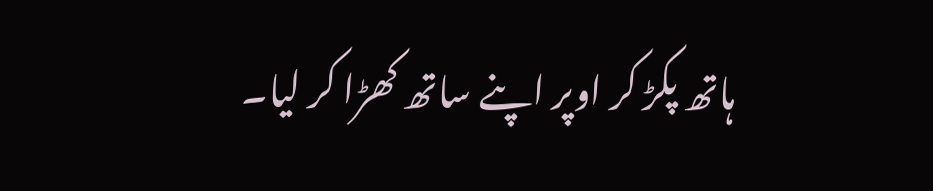ہاتھ پکڑ کر اوپر اپنے ساتھ کھڑا کر لیا۔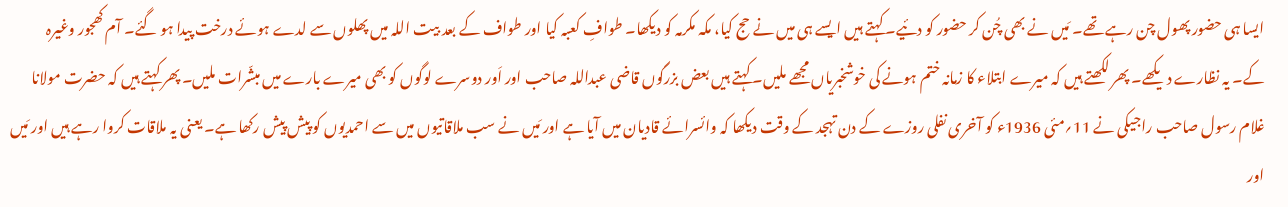ایسا ہی حضور پھول چن رہے تھے۔ مَیں نے بھی چُن کر حضور کو دئیے۔ کہتے ہیں ایسے ہی میں نے حج کیا، مکہ مکرمہ کو دیکھا۔ طوافِ کعبہ کیا اور طواف کے بعد بیت اللہ میں پھلوں سے لدے ہوئے درخت پیدا ہو گئے۔ آم کھجور وغیرہ کے۔ یہ نظارے دیکھے۔ پھر لکھتے ہیں کہ میرے ابتلاء کا زمانہ ختم ہونے کی خوشخبریاں مجھے ملیں۔ کہتے ہیں بعض بزرگوں قاضی عبداللہ صاحب اور اَور دوسرے لوگوں کو بھی میرے بارے میں مبشّرات ملیں۔ پھر کہتے ہیں کہ حضرت مولانا غلام رسول صاحب راجیکی نے 11؍مئی 1936ء کو آخری نفلی روزے کے دن تہجد کے وقت دیکھا کہ وائسرائے قادیان میں آیا ہے اور مَیں نے سب ملاقاتیوں میں سے احمدیوں کو پیش پیش رکھا ہے۔ یعنی یہ ملاقات کروا رہے ہیں اور مَیں اور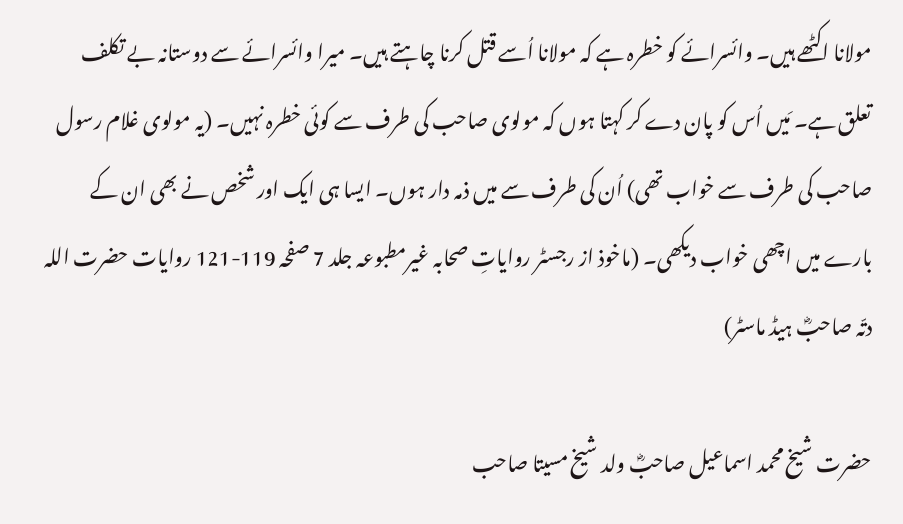مولانا اکٹھے ہیں۔ وائسرائے کو خطرہ ہے کہ مولانا اُسے قتل کرنا چاہتے ہیں۔ میرا وائسرائے سے دوستانہ بے تکلف تعلق ہے۔ مَیں اُس کو پان دے کر کہتا ہوں کہ مولوی صاحب کی طرف سے کوئی خطرہ نہیں۔ (یہ مولوی غلام رسول صاحب کی طرف سے خواب تھی) اُن کی طرف سے میں ذمہ دار ہوں۔ ایسا ہی ایک اور شخص نے بھی ان کے بارے میں اچھی خواب دیکھی۔ (ماخوذ از رجسٹر روایاتِ صحابہ غیرمطبوعہ جلد 7 صفحہ 119-121 روایات حضرت اللہ دتّہ صاحبؓ ہیڈ ماسٹر)

حضرت شیخ محمد اسماعیل صاحبؓ ولد شیخ مسیتا صاحب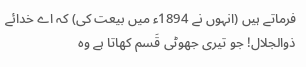فرماتے ہیں (انہوں نے 1894ء میں بیعت کی) کہ اے خدائے ذوالجلال! جو تیری جھوٹی قَسم کھاتا ہے وہ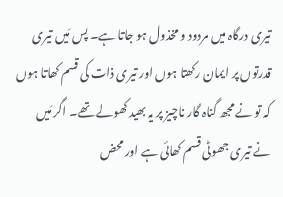تیری درگاہ میں مردود و مخذول ہو جاتا ہے۔ پس مَیں تیری قدرتوں پر ایمان رکھتا ہوں اور تیری ذات کی قسم کھاتا ہوں کہ تو نے مجھ گناہ گار ناچیز پر یہ بھید کھولے تھے۔ اگر مَیں نے تیری جھوٹی قسم کھائی ہے اور محض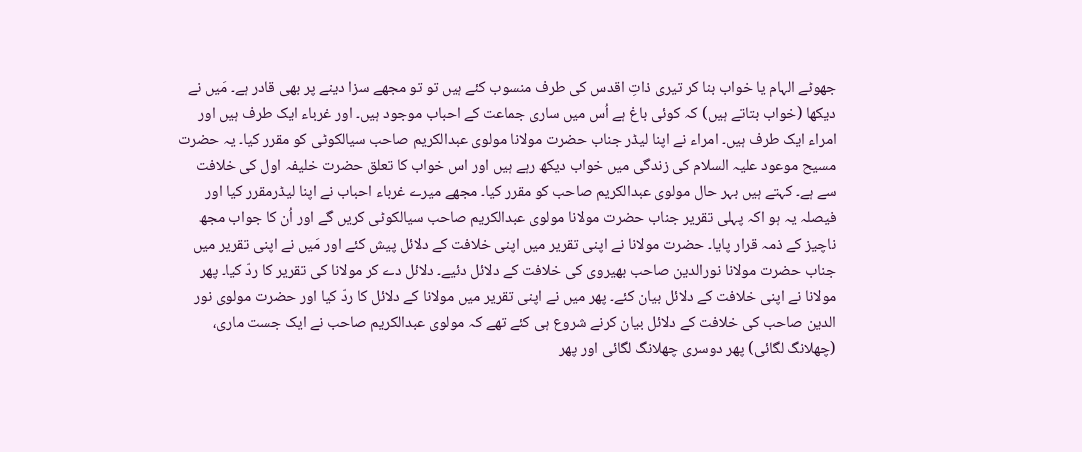جھوٹے الہام یا خواب بنا کر تیری ذاتِ اقدس کی طرف منسوب کئے ہیں تو تو مجھے سزا دینے پر بھی قادر ہے۔ مَیں نے دیکھا (خواب بتاتے ہیں) کہ کوئی باغ ہے اُس میں ساری جماعت کے احباب موجود ہیں۔ اور غرباء ایک طرف ہیں اور امراء ایک طرف ہیں۔ امراء نے اپنا لیڈر جناب حضرت مولانا مولوی عبدالکریم صاحب سیالکوٹی کو مقرر کیا۔ یہ حضرت مسیح موعود علیہ السلام کی زندگی میں خواب دیکھ رہے ہیں اور اس خواب کا تعلق حضرت خلیفہ اول کی خلافت سے ہے۔ کہتے ہیں بہر حال مولوی عبدالکریم صاحب کو مقرر کیا۔ مجھے میرے غرباء احباب نے اپنا لیڈرمقرر کیا اور فیصلہ یہ ہو اکہ پہلی تقریر جناب حضرت مولانا مولوی عبدالکریم صاحب سیالکوٹی کریں گے اور اُن کا جواب مجھ ناچیز کے ذمہ قرار پایا۔ حضرت مولانا نے اپنی تقریر میں اپنی خلافت کے دلائل پیش کئے اور مَیں نے اپنی تقریر میں جناب حضرت مولانا نورالدین صاحب بھیروی کی خلافت کے دلائل دئیے۔ دلائل دے کر مولانا کی تقریر کا ردّ کیا۔ پھر مولانا نے اپنی خلافت کے دلائل بیان کئے۔ پھر میں نے اپنی تقریر میں مولانا کے دلائل کا ردّ کیا اور حضرت مولوی نور الدین صاحب کی خلافت کے دلائل بیان کرنے شروع ہی کئے تھے کہ مولوی عبدالکریم صاحب نے ایک جست ماری، (چھلانگ لگائی) پھر دوسری چھلانگ لگائی اور پھر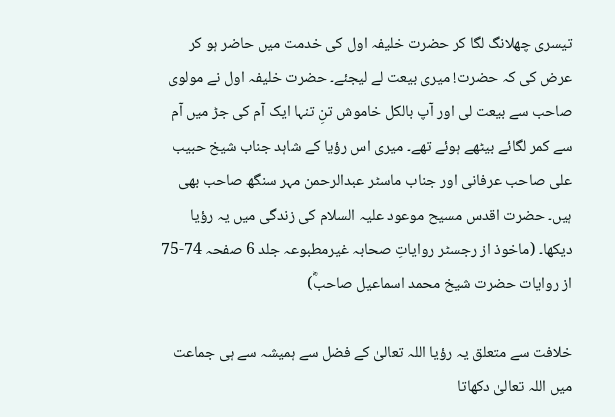تیسری چھلانگ لگا کر حضرت خلیفہ اول کی خدمت میں حاضر ہو کر عرض کی کہ حضرت! میری بیعت لے لیجئے۔ حضرت خلیفہ اول نے مولوی صاحب سے بیعت لی اور آپ بالکل خاموش تنِ تنہا ایک آم کی جڑ میں آم سے کمر لگائے بیٹھے ہوئے تھے۔ میری اس رؤیا کے شاہد جناب شیخ حبیب علی صاحب عرفانی اور جناب ماسٹر عبدالرحمن مہر سنگھ صاحب بھی ہیں۔ حضرت اقدس مسیح موعود علیہ السلام کی زندگی میں یہ رؤیا دیکھا۔ (ماخوذ از رجسٹر روایاتِ صحابہ غیرمطبوعہ جلد 6 صفحہ 74-75 از روایات حضرت شیخ محمد اسماعیل صاحبؓ)

خلافت سے متعلق یہ رؤیا اللہ تعالیٰ کے فضل سے ہمیشہ سے ہی جماعت میں اللہ تعالیٰ دکھاتا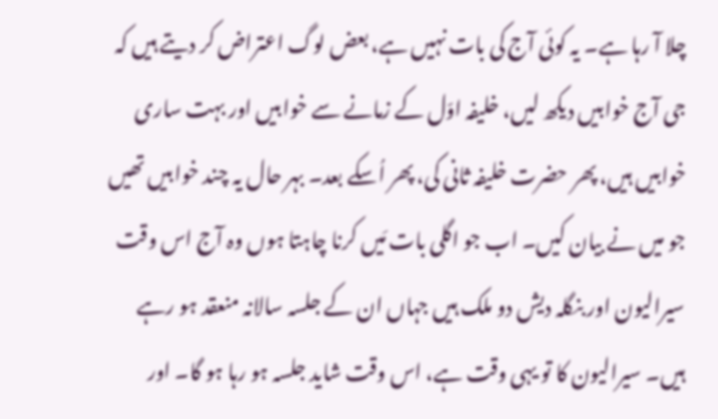چلا آ رہا ہے۔ یہ کوئی آج کی بات نہیں ہے، بعض لوگ اعتراض کر دیتے ہیں کہ جی آج خوابیں دیکھ لیں، خلیفہ اوّل کے زمانے سے خوابیں اور بہت ساری خوابیں ہیں، پھر حضرت خلیفہ ثانی کی، پھر اُسکے بعد۔ بہر حال یہ چند خوابیں تھیں جو میں نے بیان کیں۔ اب جو اگلی بات مَیں کرنا چاہتا ہوں وہ آج اس وقت سیرالیون اور بنگلہ دیش دو ملک ہیں جہاں ان کے جلسہ سالانہ منعقد ہو رہے ہیں۔ سیرالیون کا تو یہی وقت ہے، اس وقت شاید جلسہ ہو رہا ہو گا۔ اور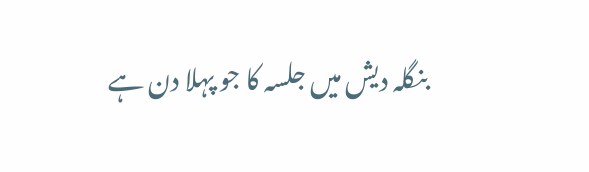بنگلہ دیش میں جلسہ کا جو پہلا دن ہے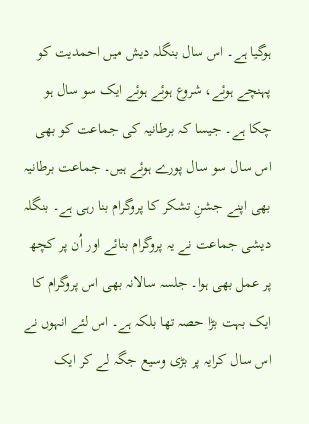ہوگیا ہے۔ اس سال بنگلہ دیش میں احمدیت کو پہنچے ہوئے، شروع ہوئے ہوئے ایک سو سال ہو چکا ہے۔ جیسا کہ برطانیہ کی جماعت کو بھی اس سال سو سال پورے ہوئے ہیں۔ جماعت برطانیہ بھی اپنے جشنِ تشکر کا پروگرام بنا رہی ہے۔ بنگلہ دیشی جماعت نے یہ پروگرام بنائے اور اُن پر کچھ پر عمل بھی ہوا۔ جلسہ سالانہ بھی اس پروگرام کا ایک بہت بڑا حصہ تھا بلکہ ہے۔ اس لئے انہوں نے اس سال کرایہ پر بڑی وسیع جگہ لے کر ایک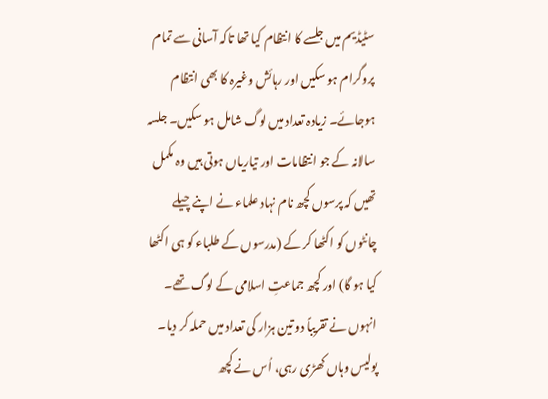سٹیڈیم میں جلسے کا انتظام کیا تھا تاکہ آسانی سے تمام پروگرام ہو سکیں اور رہائش وغیرہ کا بھی انتظام ہوجائے۔ زیادہ تعداد میں لوگ شامل ہو سکیں۔ جلسہ سالانہ کے جو انتظامات اور تیاریاں ہوتی ہیں وہ مکمل تھیں کہ پرسوں کچھ نام نہاد علماء نے اپنے چیلے چانٹوں کو اکٹھا کر کے (مدرسوں کے طلباء کو ہی اکٹھا کیا ہو گا) اور کچھ جماعتِ اسلامی کے لوگ تھے۔ انہوں نے تقریباً دو تین ہزار کی تعداد میں حملہ کر دیا۔ پولیس وہاں کھڑی رہی، اُس نے کچھ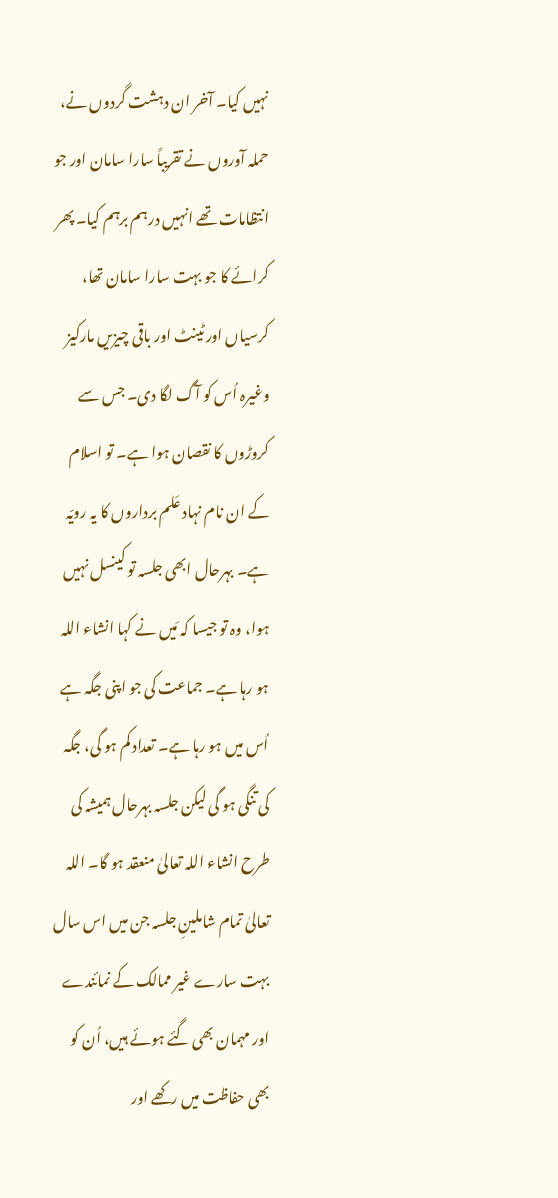نہیں کیا۔ آخر ان دہشت گردوں نے، حملہ آوروں نے تقریباً سارا سامان اور جو انتظامات تھے انہیں درہم برہم کیا۔ پھر کرائے کا جو بہت سارا سامان تھا، کرسیاں اور ٹینٹ اور باقی چیزیں مارکیز وغیرہ اُس کو آگ لگا دی۔ جس سے کروڑوں کا نقصان ہوا ہے۔ تو اسلام کے ان نام نہاد عَلم برداروں کا یہ رویّہ ہے۔ بہرحال ابھی جلسہ تو کینسل نہیں ہوا، وہ تو جیسا کہ مَیں نے کہا انشاء اللہ ہو رہا ہے۔ جماعت کی جو اپنی جگہ ہے اُس میں ہو رہا ہے۔ تعداد کم ہو گی، جگہ کی تنگی ہو گی لیکن جلسہ بہرحال ہمیشہ کی طرح انشاء اللہ تعالیٰ منعقد ہو گا۔ اللہ تعالیٰ تمام شاملینِ جلسہ جن میں اس سال بہت سارے غیر ممالک کے نمائندے اور مہمان بھی گئے ہوئے ہیں، اُن کو بھی حفاظت میں رکھے اور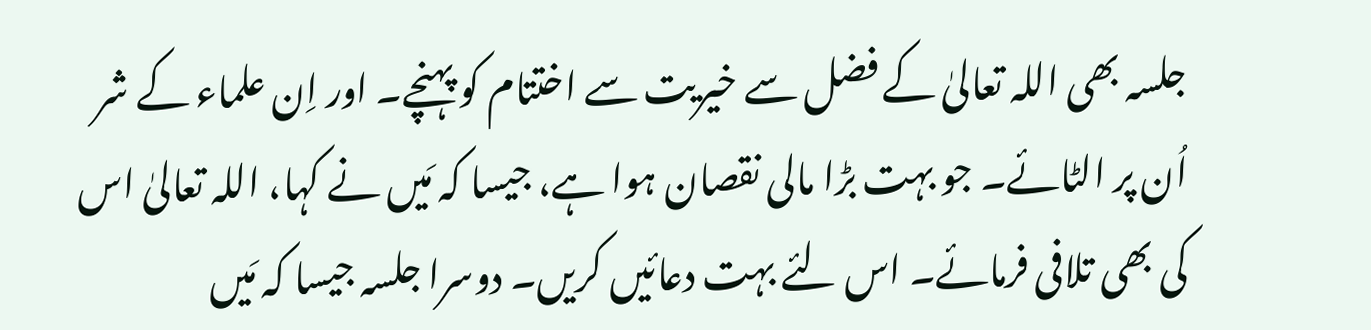جلسہ بھی اللہ تعالیٰ کے فضل سے خیریت سے اختتام کو پہنچے۔ اور اِن علماء کے شر اُن پر الٹائے۔ جو بہت بڑا مالی نقصان ہوا ہے، جیسا کہ مَیں نے کہا، اللہ تعالیٰ اس کی بھی تلافی فرمائے۔ اس لئے بہت دعائیں کریں۔ دوسرا جلسہ جیسا کہ مَیں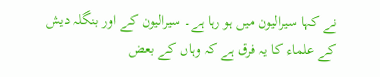نے کہا سیرالیون میں ہو رہا ہے۔ سیرالیون کے اور بنگلہ دیش کے علماء کا یہ فرق ہے کہ وہاں کے بعض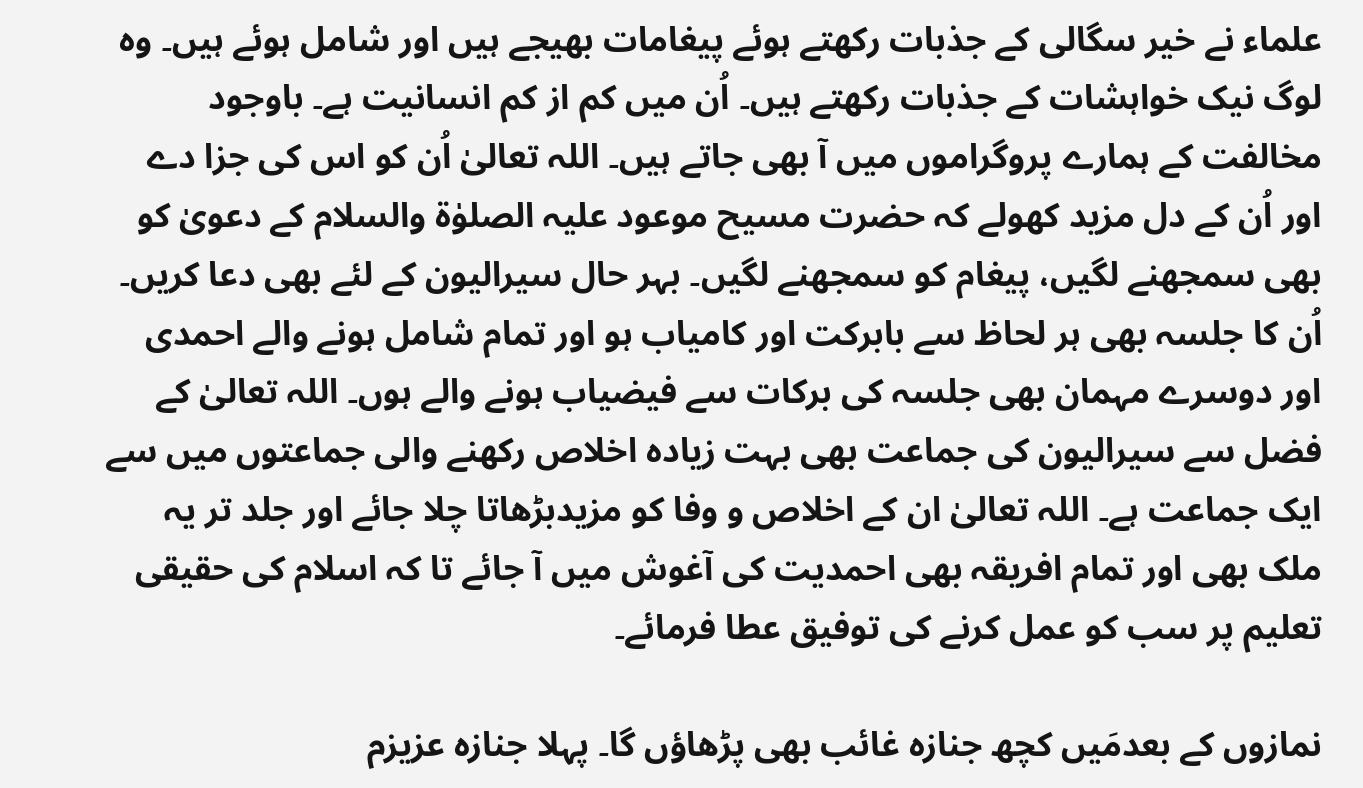علماء نے خیر سگالی کے جذبات رکھتے ہوئے پیغامات بھیجے ہیں اور شامل ہوئے ہیں۔ وہ لوگ نیک خواہشات کے جذبات رکھتے ہیں۔ اُن میں کم از کم انسانیت ہے۔ باوجود مخالفت کے ہمارے پروگراموں میں آ بھی جاتے ہیں۔ اللہ تعالیٰ اُن کو اس کی جزا دے اور اُن کے دل مزید کھولے کہ حضرت مسیح موعود علیہ الصلوٰۃ والسلام کے دعویٰ کو بھی سمجھنے لگیں، پیغام کو سمجھنے لگیں۔ بہر حال سیرالیون کے لئے بھی دعا کریں۔ اُن کا جلسہ بھی ہر لحاظ سے بابرکت اور کامیاب ہو اور تمام شامل ہونے والے احمدی اور دوسرے مہمان بھی جلسہ کی برکات سے فیضیاب ہونے والے ہوں۔ اللہ تعالیٰ کے فضل سے سیرالیون کی جماعت بھی بہت زیادہ اخلاص رکھنے والی جماعتوں میں سے ایک جماعت ہے۔ اللہ تعالیٰ ان کے اخلاص و وفا کو مزیدبڑھاتا چلا جائے اور جلد تر یہ ملک بھی اور تمام افریقہ بھی احمدیت کی آغوش میں آ جائے تا کہ اسلام کی حقیقی تعلیم پر سب کو عمل کرنے کی توفیق عطا فرمائے۔

نمازوں کے بعدمَیں کچھ جنازہ غائب بھی پڑھاؤں گا۔ پہلا جنازہ عزیزم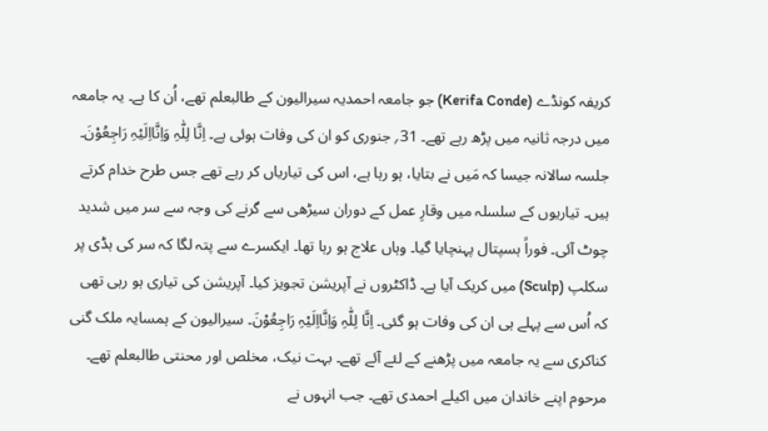کریفہ کونڈے (Kerifa Conde) جو جامعہ احمدیہ سیرالیون کے طالبعلم تھے، اُن کا ہے۔ یہ جامعہ میں درجہ ثانیہ میں پڑھ رہے تھے۔ 31؍ جنوری کو ان کی وفات ہوئی ہے۔ اِنَّا لِلّٰہِ وَاِنَّااِلَیْہِ رَاجِعُوْنَ۔ جلسہ سالانہ جیسا کہ مَیں نے بتایا، ہو رہا ہے، اس کی تیاریاں کر رہے تھے جس طرح خدام کرتے ہیں۔ تیاریوں کے سلسلہ میں وقارِ عمل کے دوران سیڑھی سے گرنے کی وجہ سے سر میں شدید چوٹ آئی۔ فوراً ہسپتال پہنچایا گیا۔ وہاں علاج ہو رہا تھا۔ ایکسرے سے پتہ لگا کہ سر کی ہڈی پر سکلپ (Sculp) میں کریک آیا ہے۔ ڈاکٹروں نے آپریشن تجویز کیا۔ آپریشن کی تیاری ہو رہی تھی کہ اُس سے پہلے ہی ان کی وفات ہو گئی۔ اِنَّا لِلّٰہِ وَاِنَّااِلَیْہِ رَاجِعُوْنَ۔ سیرالیون کے ہمسایہ ملک گنی کناکری سے یہ جامعہ میں پڑھنے کے لئے آئے تھے۔ بہت نیک، مخلص اور محنتی طالبعلم تھے۔ مرحوم اپنے خاندان میں اکیلے احمدی تھے۔ جب انہوں نے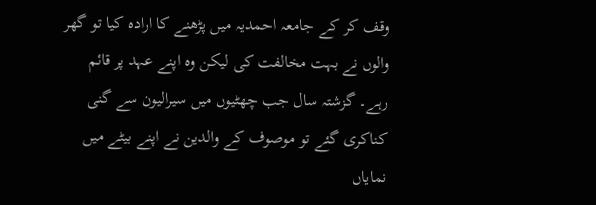وقف کر کے جامعہ احمدیہ میں پڑھنے کا ارادہ کیا تو گھر والوں نے بہت مخالفت کی لیکن وہ اپنے عہد پر قائم رہے۔ گزشتہ سال جب چھٹیوں میں سیرالیون سے گنی کناکری گئے تو موصوف کے والدین نے اپنے بیٹے میں نمایاں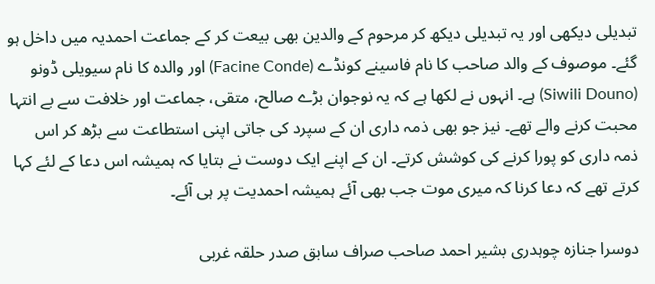تبدیلی دیکھی اور یہ تبدیلی دیکھ کر مرحوم کے والدین بھی بیعت کر کے جماعت احمدیہ میں داخل ہو گئے۔ موصوف کے والد صاحب کا نام فاسینے کونڈے (Facine Conde) اور والدہ کا نام سیویلی ڈونو (Siwili Douno) ہے۔ انہوں نے لکھا ہے کہ یہ نوجوان بڑے صالح، متقی، جماعت اور خلافت سے بے انتہا محبت کرنے والے تھے۔ نیز جو بھی ذمہ داری ان کے سپرد کی جاتی اپنی استطاعت سے بڑھ کر اس ذمہ داری کو پورا کرنے کی کوشش کرتے۔ ان کے اپنے ایک دوست نے بتایا کہ ہمیشہ اس دعا کے لئے کہا کرتے تھے کہ دعا کرنا کہ میری موت جب بھی آئے ہمیشہ احمدیت پر ہی آئے۔

دوسرا جنازہ چوہدری بشیر احمد صاحب صراف سابق صدر حلقہ غربی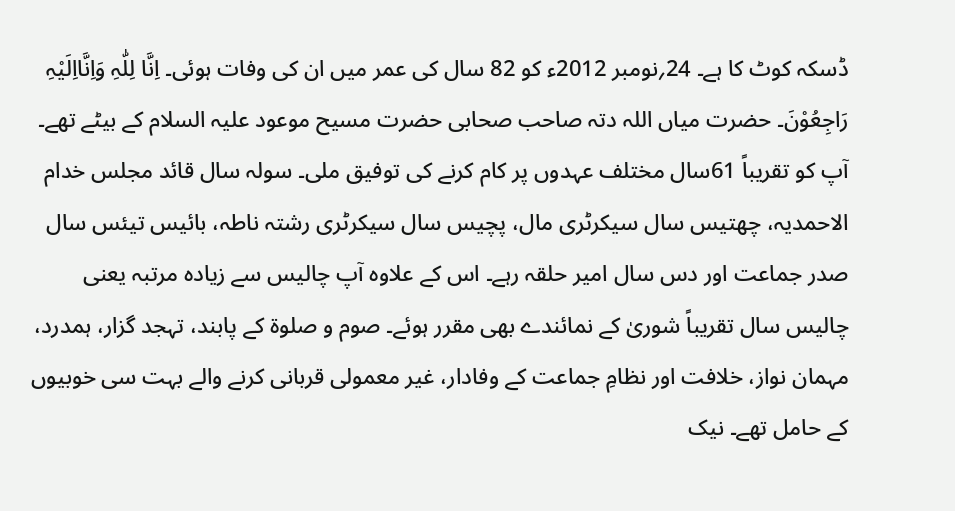ڈسکہ کوٹ کا ہے۔ 24؍نومبر 2012ء کو 82 سال کی عمر میں ان کی وفات ہوئی۔ اِنَّا لِلّٰہِ وَاِنَّااِلَیْہِ رَاجِعُوْنَ۔ حضرت میاں اللہ دتہ صاحب صحابی حضرت مسیح موعود علیہ السلام کے بیٹے تھے۔ آپ کو تقریباً 61سال مختلف عہدوں پر کام کرنے کی توفیق ملی۔ سولہ سال قائد مجلس خدام الاحمدیہ، چھتیس سال سیکرٹری مال، پچیس سال سیکرٹری رشتہ ناطہ، بائیس تیئس سال صدر جماعت اور دس سال امیر حلقہ رہے۔ اس کے علاوہ آپ چالیس سے زیادہ مرتبہ یعنی چالیس سال تقریباً شوریٰ کے نمائندے بھی مقرر ہوئے۔ صوم و صلوۃ کے پابند، تہجد گزار، ہمدرد، مہمان نواز، خلافت اور نظامِ جماعت کے وفادار، غیر معمولی قربانی کرنے والے بہت سی خوبیوں کے حامل تھے۔ نیک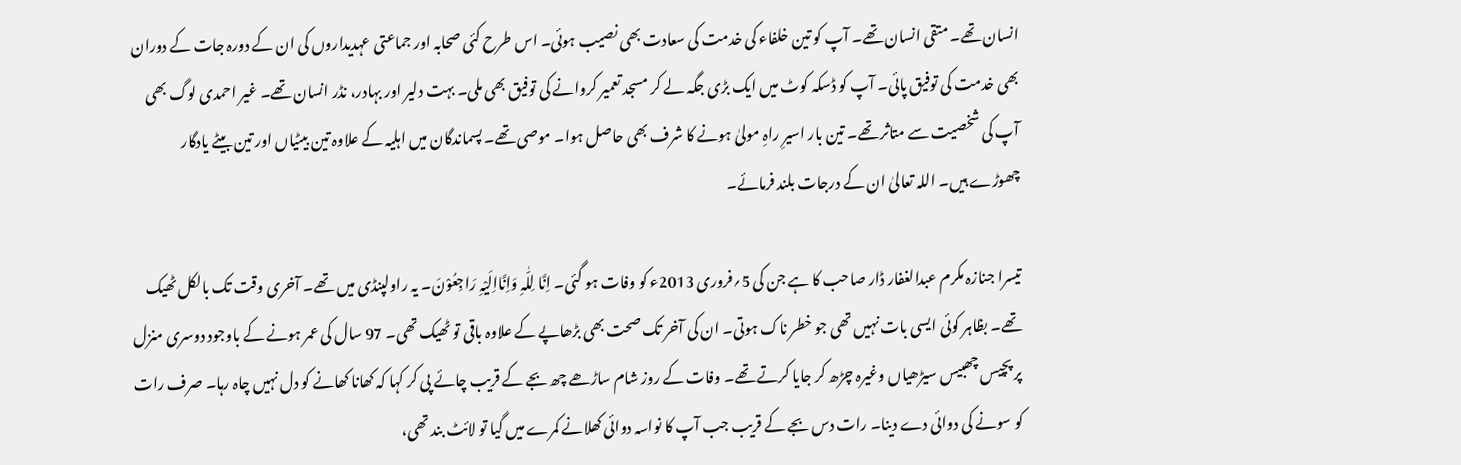انسان تھے۔ متقی انسان تھے۔ آپ کو تین خلفاء کی خدمت کی سعادت بھی نصیب ہوئی۔ اس طرح کئی صحابہ اور جماعتی عہدیداروں کی ان کے دورہ جات کے دوران بھی خدمت کی توفیق پائی۔ آپ کو ڈسکہ کوٹ میں ایک بڑی جگہ لے کر مسجد تعمیر کروانے کی توفیق بھی ملی۔ بہت دلیر اور بہادر، نڈر انسان تھے۔ غیر احمدی لوگ بھی آپ کی شخصیت سے متاثر تھے۔ تین بار اسیرِ راہِ مولیٰ ہونے کا شرف بھی حاصل ہوا۔ موصی تھے۔ پسماندگان میں اہلیہ کے علاوہ تین بیٹیاں اور تین بیٹے یادگار چھوڑے ہیں۔ اللہ تعالیٰ ان کے درجات بلند فرمائے۔

تیسرا جنازہ مکرم عبدالغفار ڈار صاحب کا ہے جن کی 5؍فروری 2013ء کو وفات ہو گئی۔ اِنَّا لِلّٰہِ وَاِنَّااِلَیْہِ رَاجِعُوْنَ۔ یہ راولپنڈی میں تھے۔ آخری وقت تک بالکل ٹھیک تھے۔ بظاہر کوئی ایسی بات نہیں تھی جو خطر ناک ہوتی۔ ان کی آخر تک صحت بھی بڑھاپے کے علاوہ باقی تو ٹھیک تھی۔ 97 سال کی عمر ہونے کے باوجود دوسری منزل پر پچیس چھبیس سیڑھیاں وغیرہ چڑھ کر جایا کرتے تھے۔ وفات کے روز شام ساڑھے چھ بجے کے قریب چائے پی کر کہا کہ کھانا کھانے کو دل نہیں چاہ رہا۔ صرف رات کو سونے کی دوائی دے دینا۔ رات دس بجے کے قریب جب آپ کا نواسہ دوائی کھلانے کمرے میں گیا تو لائٹ بند تھی،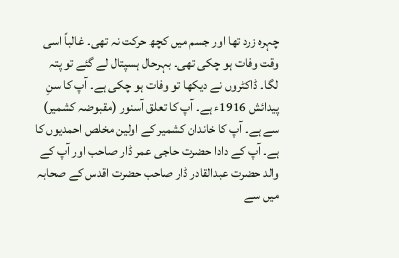چہرہ زرد تھا اور جسم میں کچھ حرکت نہ تھی۔ غالباً اسی وقت وفات ہو چکی تھی۔ بہرحال ہسپتال لے گئے تو پتہ لگا۔ ڈاکٹروں نے دیکھا تو وفات ہو چکی ہے۔ آپ کا سنِ پیدائش 1916ء ہے۔ آپ کا تعلق آسنور (مقبوضہ کشمیر) سے ہے۔ آپ کا خاندان کشمیر کے اولین مخلص احمدیوں کا ہے۔ آپ کے دادا حضرت حاجی عمر ڈار صاحب اور آپ کے والد حضرت عبدالقادر ڈار صاحب حضرت اقدس کے صحابہ میں سے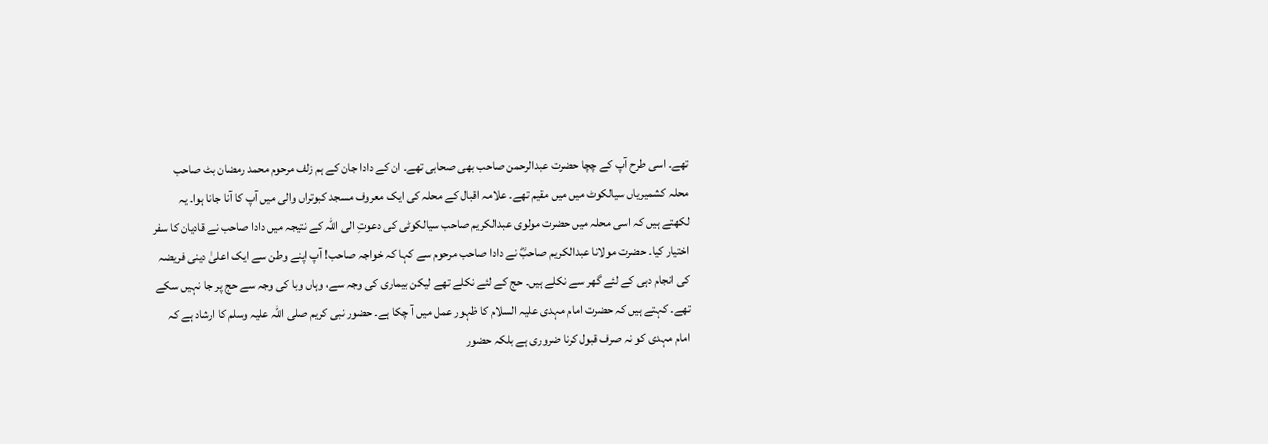تھے۔ اسی طرح آپ کے چچا حضرت عبدالرحمن صاحب بھی صحابی تھے۔ ان کے دادا جان کے ہم زلف مرحوم محمد رمضان بٹ صاحب محلہ کشمیریاں سیالکوٹ میں میں مقیم تھے۔ علامہ اقبال کے محلہ کی ایک معروف مسجد کبوتراں والی میں آپ کا آنا جانا ہوا۔ یہ لکھتے ہیں کہ اسی محلہ میں حضرت مولوی عبدالکریم صاحب سیالکوٹی کی دعوتِ الی اللہ کے نتیجہ میں دادا صاحب نے قادیان کا سفر اختیار کیا۔ حضرت مولانا عبدالکریم صاحبؓ نے دادا صاحب مرحوم سے کہا کہ خواجہ صاحب! آپ اپنے وطن سے ایک اعلیٰ دینی فریضہ کی انجام دہی کے لئے گھر سے نکلے ہیں۔ حج کے لئے نکلے تھے لیکن بیماری کی وجہ سے، وہاں وبا کی وجہ سے حج پر جا نہیں سکے تھے۔ کہتے ہیں کہ حضرت امام مہدی علیہ السلام کا ظہور عمل میں آ چکا ہے۔ حضور نبی کریم صلی اللہ علیہ وسلم کا ارشاد ہے کہ امام مہدی کو نہ صرف قبول کرنا ضروری ہے بلکہ حضور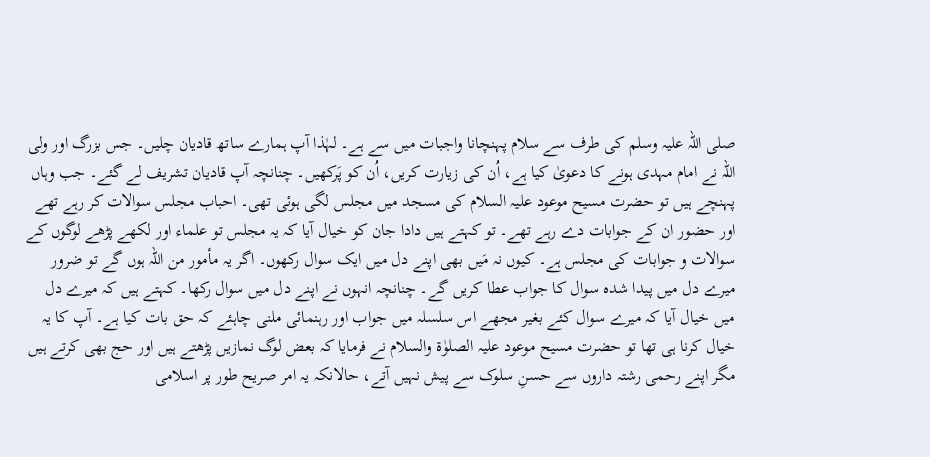صلی اللہ علیہ وسلم کی طرف سے سلام پہنچانا واجبات میں سے ہے۔ لہٰذا آپ ہمارے ساتھ قادیان چلیں۔ جس بزرگ اور ولی اللہ نے امام مہدی ہونے کا دعویٰ کیا ہے، اُن کی زیارت کریں، اُن کو پَرکھیں۔ چنانچہ آپ قادیان تشریف لے گئے۔ جب وہاں پہنچے ہیں تو حضرت مسیح موعود علیہ السلام کی مسجد میں مجلس لگی ہوئی تھی۔ احباب مجلس سوالات کر رہے تھے اور حضور ان کے جوابات دے رہے تھے۔ تو کہتے ہیں دادا جان کو خیال آیا کہ یہ مجلس تو علماء اور لکھے پڑھے لوگوں کے سوالات و جوابات کی مجلس ہے۔ کیوں نہ مَیں بھی اپنے دل میں ایک سوال رکھوں۔ اگر یہ مأمور من اللہ ہوں گے تو ضرور میرے دل میں پیدا شدہ سوال کا جواب عطا کریں گے۔ چنانچہ انہوں نے اپنے دل میں سوال رکھا۔ کہتے ہیں کہ میرے دل میں خیال آیا کہ میرے سوال کئے بغیر مجھے اس سلسلہ میں جواب اور رہنمائی ملنی چاہئے کہ حق بات کیا ہے۔ آپ کا یہ خیال کرنا ہی تھا تو حضرت مسیح موعود علیہ الصلوٰۃ والسلام نے فرمایا کہ بعض لوگ نمازیں پڑھتے ہیں اور حج بھی کرتے ہیں مگر اپنے رحمی رشتہ داروں سے حسنِ سلوک سے پیش نہیں آتے، حالانکہ یہ امر صریح طور پر اسلامی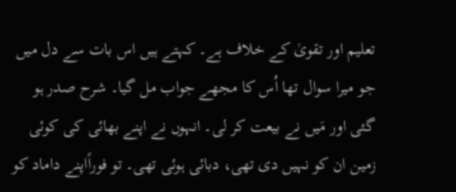تعلیم اور تقویٰ کے خلاف ہے۔ کہتے ہیں اس بات سے دل میں جو میرا سوال تھا اُس کا مجھے جواب مل گیا۔ شرح صدر ہو گئی اور مَیں نے بیعت کر لی۔ انہوں نے اپنے بھائی کی کوئی زمین ان کو نہیں دی تھی، دبائی ہوئی تھی۔ تو فوراًاپنے داماد کو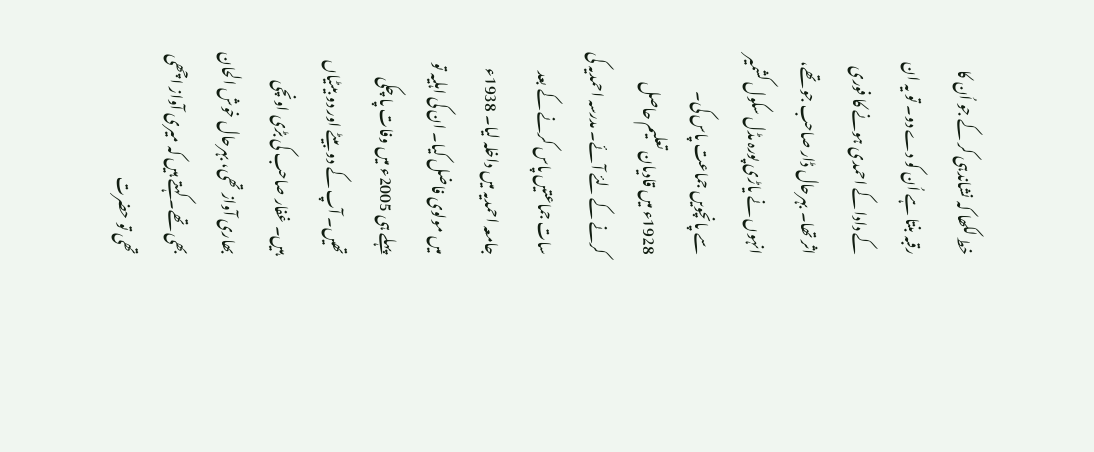خط لکھا کہ نشاندہی کر کے جو اُن کا رقبہ بنتا ہے اُن کو دے دو۔ تو یہ ان کے دادا کے احمدی ہونے کا فوری اثر تھا۔ بہرحال ڈار صاحب جو تھے، انہوں نے یاڑی پورہ مڈل سکول کشمیر سے پانچویں جماعت پاس کی۔ 1928ء میں قادیان تعلیم حاصل کرنے کے لئے آئے۔ مدرسہ احمدیہ کی سات جماعتیں پاس کرنے کے بعد جامعہ احمدیہ میں داخلہ لیا۔ 1938ء میں مولوی فاضل کیا۔ ان کی اہلیہ تو پہلے ہی 2005ء میں وفات پا چکی تھیں۔ آپ کے دو بیٹے اور دو بیٹیاں ہیں۔ غفار صاحب کی بڑی اونچی بھاری آواز تھی، بہرحال خوش الحان بھی تھے۔ کہتے ہیں کہ میری آواز اچھی تھی تو حضرت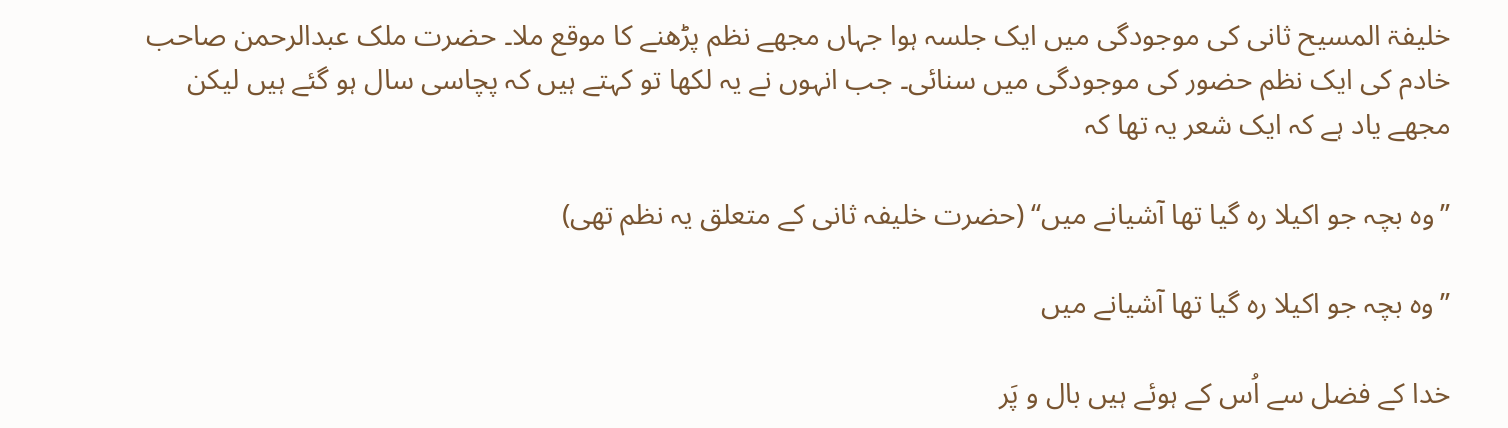خلیفۃ المسیح ثانی کی موجودگی میں ایک جلسہ ہوا جہاں مجھے نظم پڑھنے کا موقع ملا۔ حضرت ملک عبدالرحمن صاحب خادم کی ایک نظم حضور کی موجودگی میں سنائی۔ جب انہوں نے یہ لکھا تو کہتے ہیں کہ پچاسی سال ہو گئے ہیں لیکن مجھے یاد ہے کہ ایک شعر یہ تھا کہ

’’وہ بچہ جو اکیلا رہ گیا تھا آشیانے میں‘‘ (حضرت خلیفہ ثانی کے متعلق یہ نظم تھی)

’’وہ بچہ جو اکیلا رہ گیا تھا آشیانے میں

خدا کے فضل سے اُس کے ہوئے ہیں بال و پَر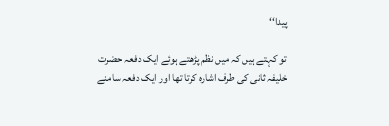پیدا‘‘

تو کہتے ہیں کہ میں نظم پڑھتے ہوئے ایک دفعہ حضرت خلیفہ ثانی کی طرف اشارہ کرتا تھا اور ایک دفعہ سامنے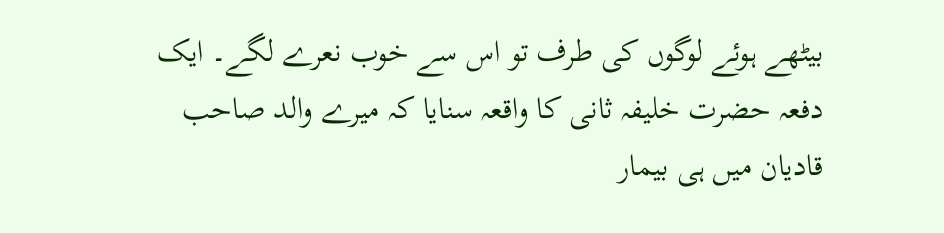بیٹھے ہوئے لوگوں کی طرف تو اس سے خوب نعرے لگے۔ ایک دفعہ حضرت خلیفہ ثانی کا واقعہ سنایا کہ میرے والد صاحب قادیان میں ہی بیمار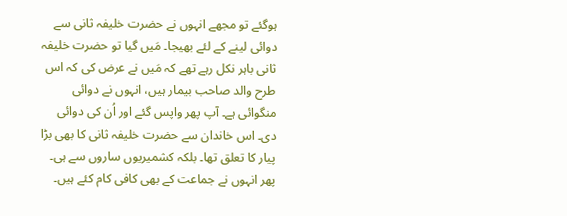ہوگئے تو مجھے انہوں نے حضرت خلیفہ ثانی سے دوائی لینے کے لئے بھیجا۔ مَیں گیا تو حضرت خلیفہ ثانی باہر نکل رہے تھے کہ مَیں نے عرض کی کہ اس طرح والد صاحب بیمار ہیں، انہوں نے دوائی منگوائی ہے۔ آپ پھر واپس گئے اور اُن کی دوائی دی۔ اس خاندان سے حضرت خلیفہ ثانی کا بھی بڑا پیار کا تعلق تھا۔ بلکہ کشمیریوں ساروں سے ہی۔ پھر انہوں نے جماعت کے بھی کافی کام کئے ہیں۔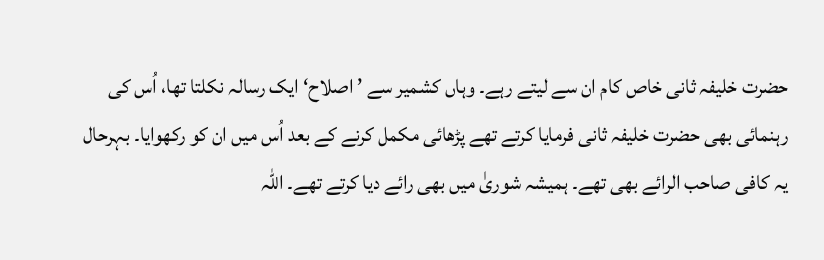حضرت خلیفہ ثانی خاص کام ان سے لیتے رہے۔ وہاں کشمیر سے ’اصلاح‘ ایک رسالہ نکلتا تھا، اُس کی رہنمائی بھی حضرت خلیفہ ثانی فرمایا کرتے تھے پڑھائی مکمل کرنے کے بعد اُس میں ان کو رکھوایا۔ بہرحال یہ کافی صاحب الرائے بھی تھے۔ ہمیشہ شوریٰ میں بھی رائے دیا کرتے تھے۔ اللہ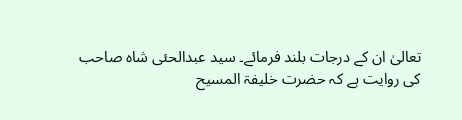تعالیٰ ان کے درجات بلند فرمائے۔ سید عبدالحئی شاہ صاحب کی روایت ہے کہ حضرت خلیفۃ المسیح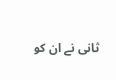ثانی نے ان کو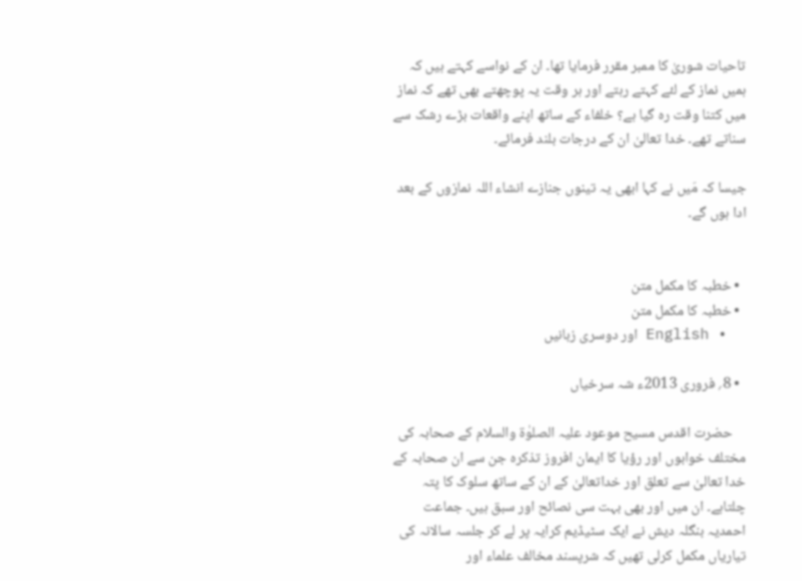تاحیات شوریٰ کا ممبر مقرر فرمایا تھا۔ ان کے نواسے کہتے ہیں کہ ہمیں نماز کے لئے کہتے رہتے اور ہر وقت یہ پوچھتے بھی تھے کہ نماز میں کتنا وقت رہ گیا ہے؟ خلفاء کے ساتھ اپنے واقعات بڑے رشک سے سناتے تھے۔ خدا تعالیٰ ان کے درجات بلند فرمائے۔

جیسا کہ مَیں نے کہا ابھی یہ تینوں جنازے انشاء اللہ نمازوں کے بعد ادا ہوں گے۔


  • خطبہ کا مکمل متن
  • خطبہ کا مکمل متن
  • English اور دوسری زبانیں

  • 8؍ فروری 2013ء شہ سرخیاں

    حضرت اقدس مسیح موعود علیہ الصلوٰۃ والسلام کے صحابہ کی مختلف خوابوں اور رؤیا کا ایمان افروز تذکرہ جن سے ان صحابہ کے خدا تعالیٰ سے تعلق اور خداتعالیٰ کے ان کے ساتھ سلوک کا پتہ چلتاہے۔ ان میں اور بھی بہت سی نصائح اور سبق ہیں۔ جماعت احمدیہ بنگلہ دیش نے ایک سٹیڈیم کرایہ پر لے کر جلسہ سالانہ کی تیاریاں مکمل کرلی تھیں کہ شرپسند مخالف علماء اور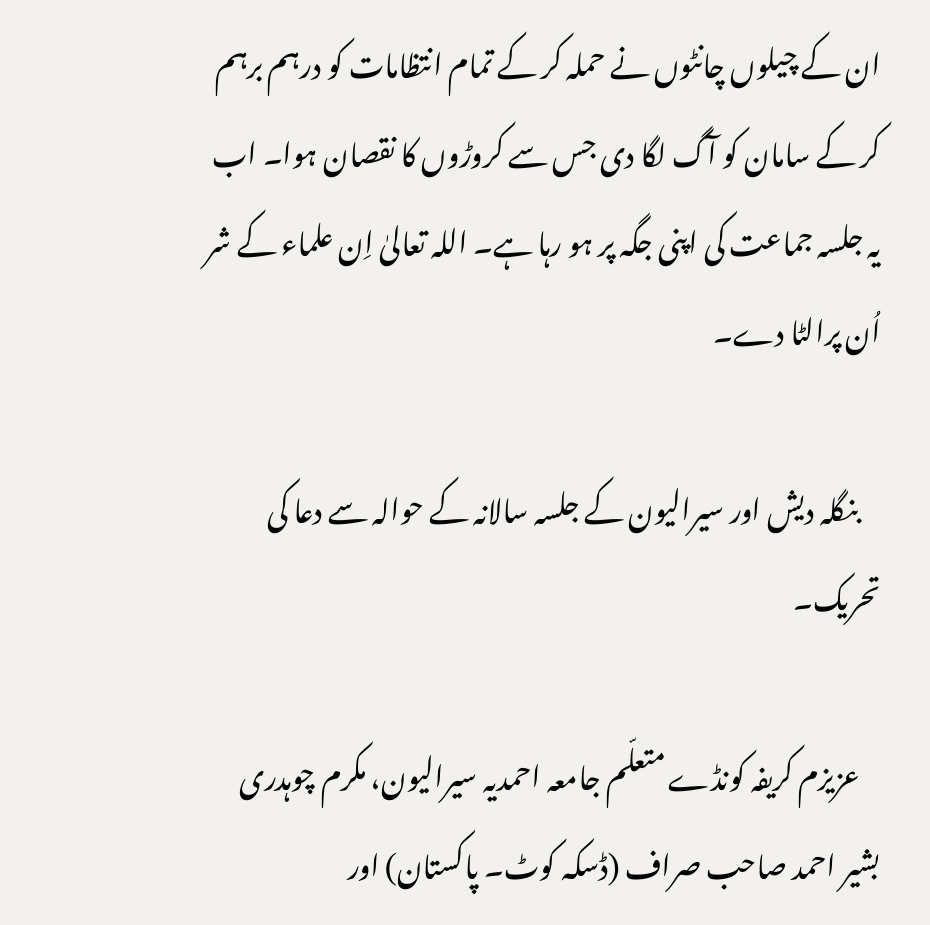ان کے چیلوں چانٹوں نے حملہ کر کے تمام انتظامات کو درہم برہم کر کے سامان کو آگ لگا دی جس سے کروڑوں کا نقصان ہوا۔ اب یہ جلسہ جماعت کی اپنی جگہ پر ہو رہا ہے۔ اللہ تعالیٰ اِن علماء کے شر اُن پرالٹا دے۔

    بنگلہ دیش اور سیرالیون کے جلسہ سالانہ کے حوالہ سے دعا کی تحریک۔

    عزیزم کریفہ کونڈے متعلّم جامعہ احمدیہ سیرالیون، مکرم چوہدری بشیر احمد صاحب صراف (ڈسکہ کوٹ۔ پاکستان) اور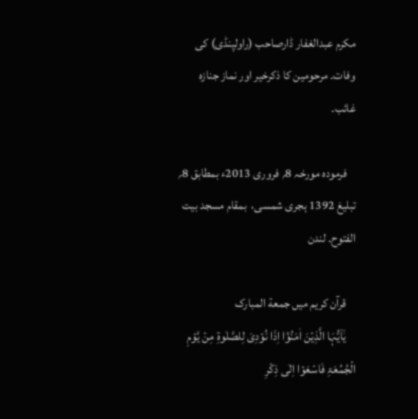مکرم عبدالغفار ڈارصاحب (راولپنڈی) کی وفات۔ مرحومین کا ذکرخیر اور نماز جنازہ غائب۔

    فرمودہ مورخہ 8؍ فروری 2013ء بمطابق 8؍ تبلیغ 1392 ہجری شمسی،  بمقام مسجد بیت الفتوح۔ لندن

    قرآن کریم میں جمعة المبارک
    یٰۤاَیُّہَا الَّذِیۡنَ اٰمَنُوۡۤا اِذَا نُوۡدِیَ لِلصَّلٰوۃِ مِنۡ یَّوۡمِ الۡجُمُعَۃِ فَاسۡعَوۡا اِلٰی ذِکۡرِ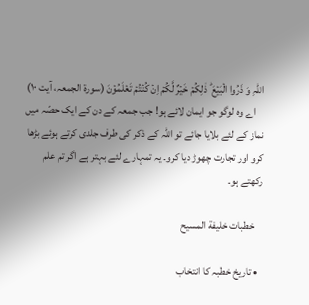اللّٰہِ وَ ذَرُوا الۡبَیۡعَ ؕ ذٰلِکُمۡ خَیۡرٌ لَّکُمۡ اِنۡ کُنۡتُمۡ تَعۡلَمُوۡنَ (سورة الجمعہ، آیت ۱۰)
    اے وہ لوگو جو ایمان لائے ہو! جب جمعہ کے دن کے ایک حصّہ میں نماز کے لئے بلایا جائے تو اللہ کے ذکر کی طرف جلدی کرتے ہوئے بڑھا کرو اور تجارت چھوڑ دیا کرو۔ یہ تمہارے لئے بہتر ہے اگر تم علم رکھتے ہو۔

    خطبات خلیفة المسیح

  • تاریخ خطبہ کا انتخاب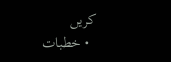کریں
  • خطبات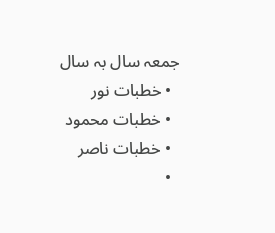جمعہ سال بہ سال
  • خطبات نور
  • خطبات محمود
  • خطبات ناصر
  •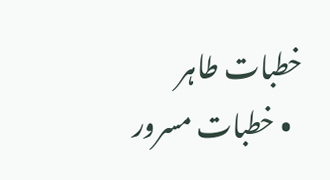خطبات طاہر
  • خطبات مسرور